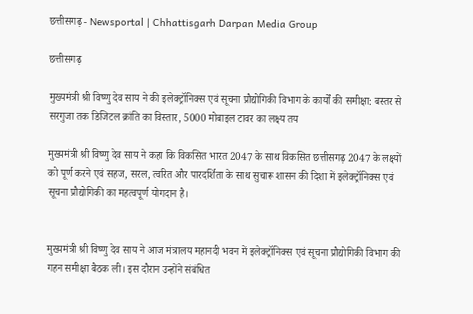छत्तीसगढ़ - Newsportal | Chhattisgarh Darpan Media Group

छत्तीसगढ़

मुख्यमंत्री श्री विष्णु देव साय ने की इलेक्ट्रॉनिक्स एवं सूचना प्रौद्योगिकी विभाग के कार्यों की समीक्षा: बस्तर से सरगुजा तक डिजिटल क्रांति का विस्तार, 5000 मोबाइल टावर का लक्ष्य तय

मुख्यमंत्री श्री विष्णु देव साय ने कहा कि विकसित भारत 2047 के साथ विकसित छत्तीसगढ़ 2047 के लक्ष्यों को पूर्ण करने एवं सहज, सरल, त्वरित और पारदर्शिता के साथ सुचारू शासन की दिशा में इलेक्ट्रॉनिक्स एवं सूचना प्रौद्योगिकी का महत्वपूर्ण योगदान है।


मुख्यमंत्री श्री विष्णु देव साय ने आज मंत्रालय महानदी भवन में इलेक्ट्रॉनिक्स एवं सूचना प्रौद्योगिकी विभाग की गहन समीक्षा बैठक ली। इस दौरान उन्होंने संबंधित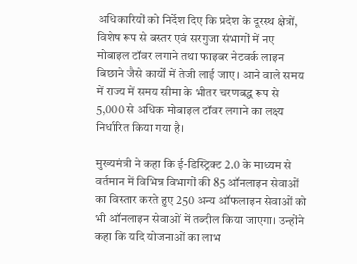अधिकारियों को निर्देश दिए कि प्रदेश के दूरस्थ क्षेत्रों, विशेष रूप से बस्तर एवं सरगुजा संभागों में नए मोबाइल टॉवर लगाने तथा फाइबर नेटवर्क लाइन बिछाने जैसे कार्यों में तेजी लाई जाए। आने वाले समय में राज्य में समय सीमा के भीतर चरणबद्ध रूप से 5,000 से अधिक मोबाइल टॉवर लगाने का लक्ष्य निर्धारित किया गया है।

मुख्यमंत्री ने कहा कि ई-डिस्ट्रिक्ट 2.0 के माध्यम से वर्तमान में विभिन्न विभागों की 85 ऑनलाइन सेवाओं का विस्तार करते हुए 250 अन्य ऑफलाइन सेवाओं को भी ऑनलाइन सेवाओं में तब्दील किया जाएगा। उन्होंने कहा कि यदि योजनाओं का लाभ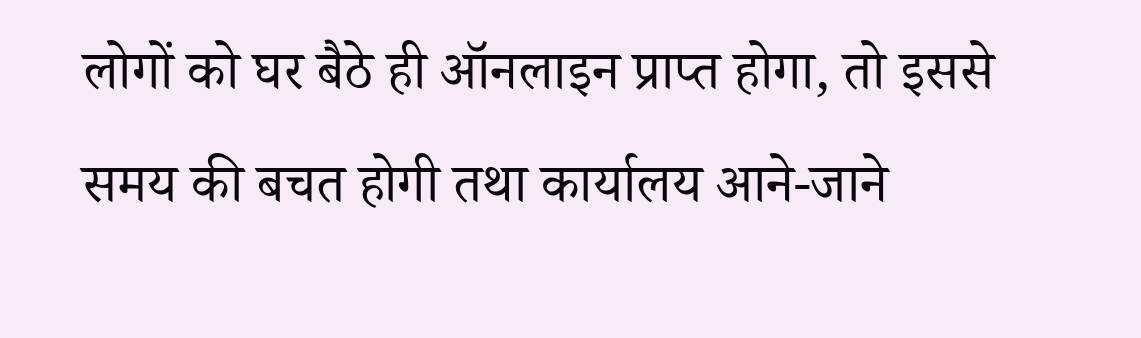लोगों को घर बैठे ही ऑनलाइन प्राप्त होगा, तो इससे समय की बचत होगी तथा कार्यालय आने-जाने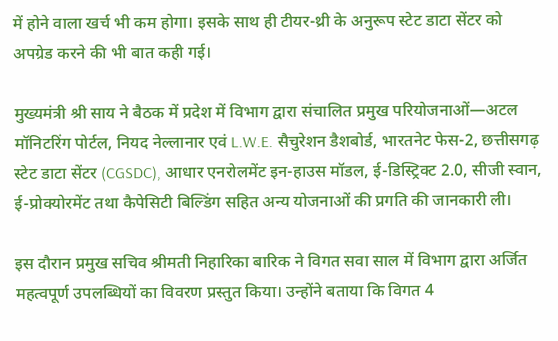में होने वाला खर्च भी कम होगा। इसके साथ ही टीयर-थ्री के अनुरूप स्टेट डाटा सेंटर को अपग्रेड करने की भी बात कही गई।

मुख्यमंत्री श्री साय ने बैठक में प्रदेश में विभाग द्वारा संचालित प्रमुख परियोजनाओं—अटल मॉनिटरिंग पोर्टल, नियद नेल्लानार एवं L.W.E. सैचुरेशन डैशबोर्ड, भारतनेट फेस-2, छत्तीसगढ़ स्टेट डाटा सेंटर (CGSDC), आधार एनरोलमेंट इन-हाउस मॉडल, ई-डिस्ट्रिक्ट 2.0, सीजी स्वान, ई-प्रोक्योरमेंट तथा कैपेसिटी बिल्डिंग सहित अन्य योजनाओं की प्रगति की जानकारी ली।

इस दौरान प्रमुख सचिव श्रीमती निहारिका बारिक ने विगत सवा साल में विभाग द्वारा अर्जित महत्वपूर्ण उपलब्धियों का विवरण प्रस्तुत किया। उन्होंने बताया कि विगत 4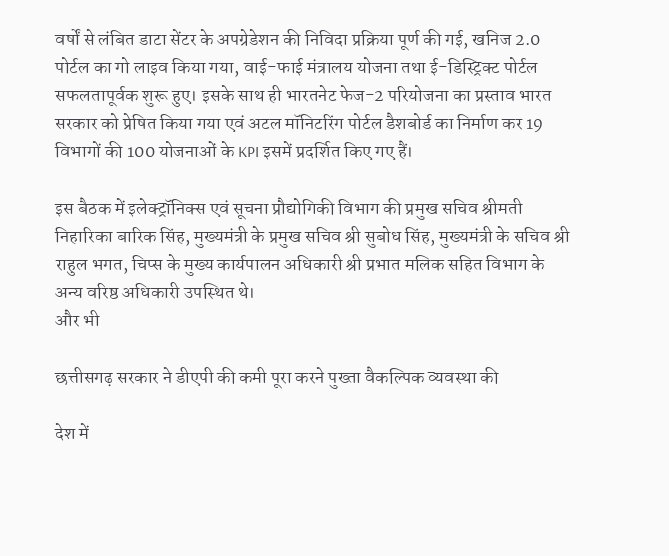वर्षों से लंबित डाटा सेंटर के अपग्रेडेशन की निविदा प्रक्रिया पूर्ण की गई, खनिज 2.0 पोर्टल का गो लाइव किया गया, वाई-फाई मंत्रालय योजना तथा ई-डिस्ट्रिक्ट पोर्टल सफलतापूर्वक शुरू हुए। इसके साथ ही भारतनेट फेज-2 परियोजना का प्रस्ताव भारत सरकार को प्रेषित किया गया एवं अटल मॉनिटरिंग पोर्टल डैशबोर्ड का निर्माण कर 19 विभागों की 100 योजनाओं के KPI इसमें प्रदर्शित किए गए हैं।

इस बैठक में इलेक्ट्रॉनिक्स एवं सूचना प्रौद्योगिकी विभाग की प्रमुख सचिव श्रीमती निहारिका बारिक सिंह, मुख्यमंत्री के प्रमुख सचिव श्री सुबोध सिंह, मुख्यमंत्री के सचिव श्री राहुल भगत, चिप्स के मुख्य कार्यपालन अधिकारी श्री प्रभात मलिक सहित विभाग के अन्य वरिष्ठ अधिकारी उपस्थित थे।
और भी

छत्तीसगढ़ सरकार ने डीएपी की कमी पूरा करने पुख्ता वैकल्पिक व्यवस्था की

देश में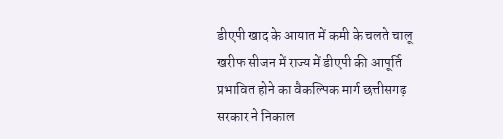डीएपी खाद के आयात में कमी के चलते चालू खरीफ सीजन में राज्य में डीएपी की आपूर्ति प्रभावित होने का वैकल्पिक मार्ग छत्तीसगढ़ सरकार ने निकाल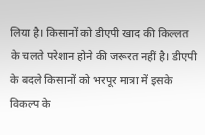लिया है। किसानों को डीएपी खाद की किल्लत के चलते परेशान होने की जरूरत नहीं है। डीएपी के बदले किसानों को भरपूर मात्रा में इसके विकल्प के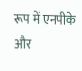रूप में एनपीके और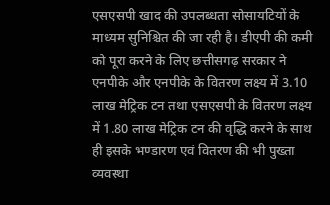एसएसपी खाद की उपलब्धता सोसायटियों के माध्यम सुनिश्चित की जा रही है। डीएपी की कमी को पूरा करने के लिए छत्तीसगढ़ सरकार ने एनपीके और एनपीके के वितरण लक्ष्य में 3.10 लाख मेट्रिक टन तथा एसएसपी के वितरण लक्ष्य में 1.80 लाख मेट्रिक टन की वृद्धि करने के साथ ही इसके भण्डारण एवं वितरण की भी पुख्ता व्यवस्था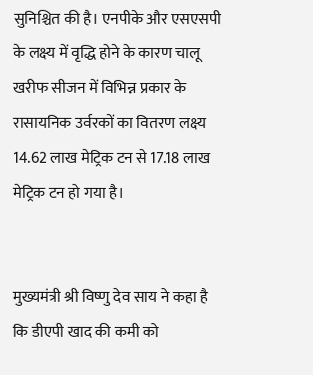सुनिश्चित की है। एनपीके और एसएसपी के लक्ष्य में वृद्धि होने के कारण चालू खरीफ सीजन में विभिन्न प्रकार के रासायनिक उर्वरकों का वितरण लक्ष्य 14.62 लाख मेट्रिक टन से 17.18 लाख मेट्रिक टन हो गया है।


मुख्यमंत्री श्री विष्णु देव साय ने कहा है कि डीएपी खाद की कमी को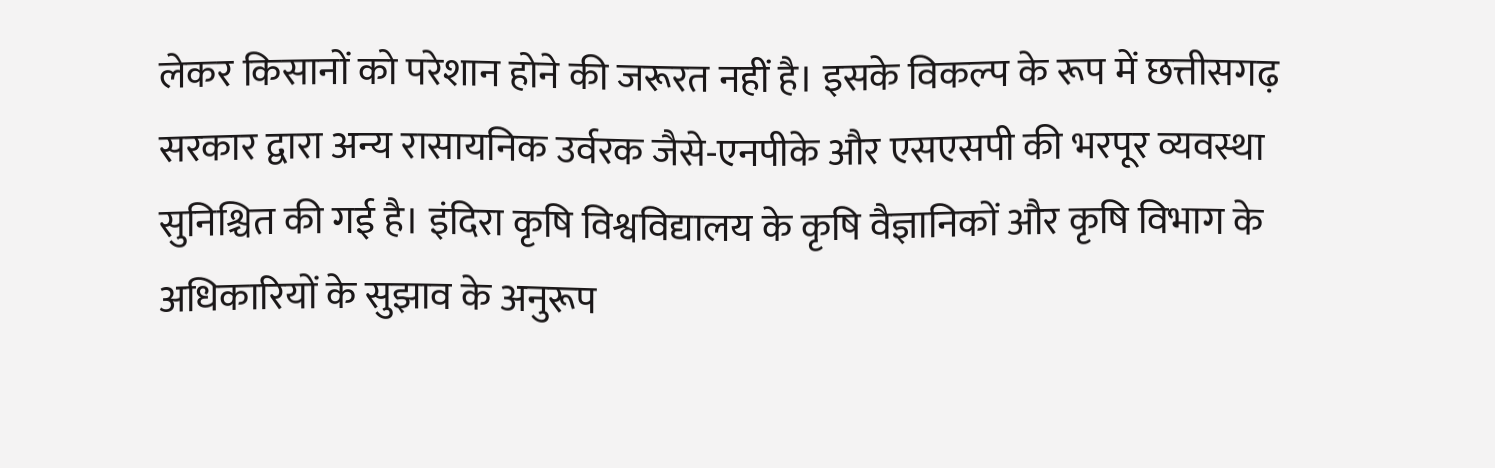लेकर किसानों को परेशान होने की जरूरत नहीं है। इसके विकल्प के रूप में छत्तीसगढ़ सरकार द्वारा अन्य रासायनिक उर्वरक जैसे-एनपीके और एसएसपी की भरपूर व्यवस्था सुनिश्चित की गई है। इंदिरा कृषि विश्वविद्यालय के कृषि वैज्ञानिकों और कृषि विभाग के अधिकारियों के सुझाव के अनुरूप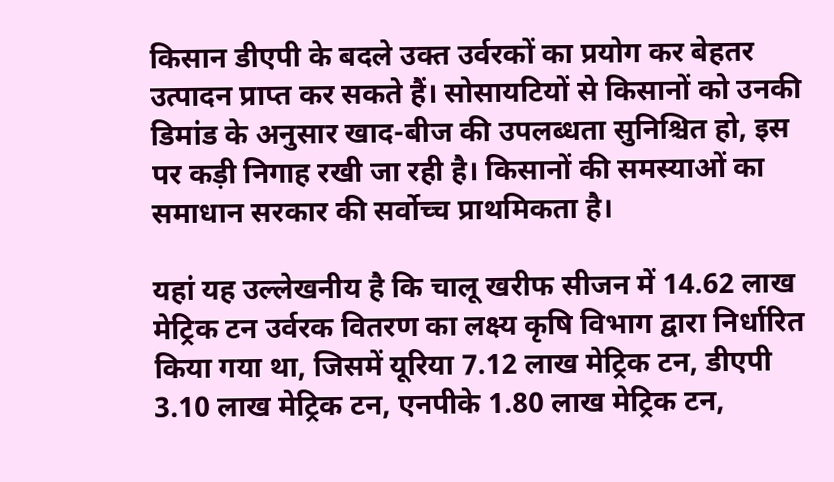किसान डीएपी के बदले उक्त उर्वरकों का प्रयोग कर बेहतर उत्पादन प्राप्त कर सकते हैं। सोसायटियों से किसानों को उनकी डिमांड के अनुसार खाद-बीज की उपलब्धता सुनिश्चित हो, इस पर कड़ी निगाह रखी जा रही है। किसानों की समस्याओं का समाधान सरकार की सर्वोच्च प्राथमिकता है।

यहां यह उल्लेखनीय है कि चालू खरीफ सीजन में 14.62 लाख मेट्रिक टन उर्वरक वितरण का लक्ष्य कृषि विभाग द्वारा निर्धारित किया गया था, जिसमें यूरिया 7.12 लाख मेट्रिक टन, डीएपी 3.10 लाख मेट्रिक टन, एनपीके 1.80 लाख मेट्रिक टन,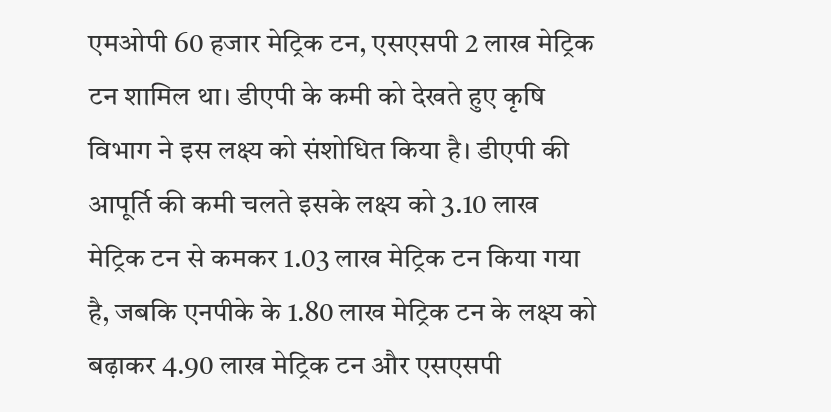एमओपी 60 हजार मेट्रिक टन, एसएसपी 2 लाख मेट्रिक टन शामिल था। डीएपी के कमी को देखते हुए कृषि विभाग ने इस लक्ष्य को संशोधित किया है। डीएपी की आपूर्ति की कमी चलते इसके लक्ष्य को 3.10 लाख मेट्रिक टन से कमकर 1.03 लाख मेट्रिक टन किया गया है, जबकि एनपीके के 1.80 लाख मेट्रिक टन के लक्ष्य को बढ़ाकर 4.90 लाख मेट्रिक टन और एसएसपी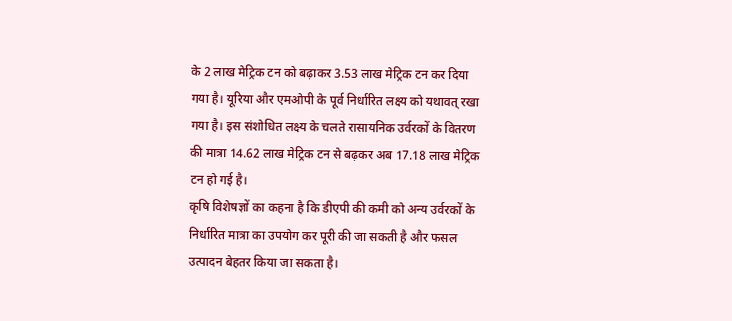के 2 लाख मेट्रिक टन को बढ़ाकर 3.53 लाख मेट्रिक टन कर दिया गया है। यूरिया और एमओपी के पूर्व निर्धारित लक्ष्य को यथावत् रखा गया है। इस संशोधित लक्ष्य के चलते रासायनिक उर्वरकों के वितरण की मात्रा 14.62 लाख मेट्रिक टन से बढ़कर अब 17.18 लाख मेट्रिक टन हो गई है।
कृषि विशेषज्ञों का कहना है कि डीएपी की कमी को अन्य उर्वरकों के निर्धारित मात्रा का उपयोग कर पूरी की जा सकती है और फसल उत्पादन बेहतर किया जा सकता है।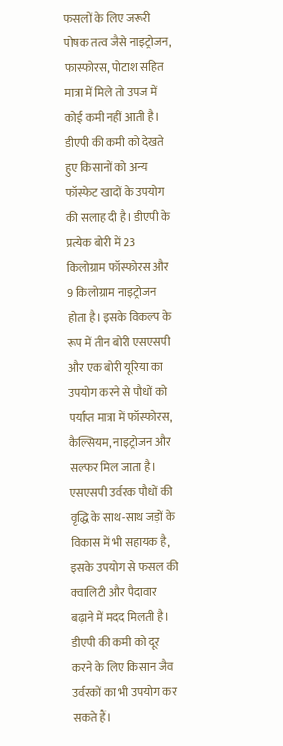फसलों के लिए जरूरी पोषक तत्व जैसे नाइट्रोजन, फास्फोरस, पोटाश सहित मात्रा में मिले तो उपज में कोई कमी नहीं आती है। डीएपी की कमी को देखते हुए किसानों को अन्य फॉस्फेट खादों के उपयोग की सलाह दी है। डीएपी के प्रत्येक बोरी में 23 किलोग्राम फॉस्फोरस और 9 किलोग्राम नाइट्रोजन होता है। इसके विकल्प के रूप में तीन बोरी एसएसपी और एक बोरी यूरिया का उपयोग करने से पौधों को पर्याप्त मात्रा में फॉस्फोरस, कैल्सियम, नाइट्रोजन और सल्फर मिल जाता है। एसएसपी उर्वरक पौधों की वृद्धि के साथ-साथ जड़ों के विकास में भी सहायक है, इसके उपयोग से फसल की क्वालिटी और पैदावार बढ़ाने में मदद मिलती है। डीएपी की कमी को दूर करने के लिए किसान जैव उर्वरकों का भी उपयोग कर सकते हैं।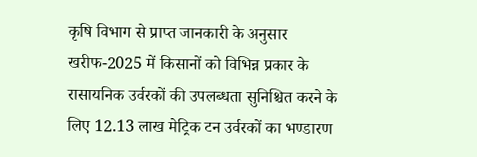कृषि विभाग से प्राप्त जानकारी के अनुसार खरीफ-2025 में किसानों को विभिन्न प्रकार के रासायनिक उर्वरकों की उपलब्धता सुनिश्चित करने के लिए 12.13 लाख मेट्रिक टन उर्वरकों का भण्डारण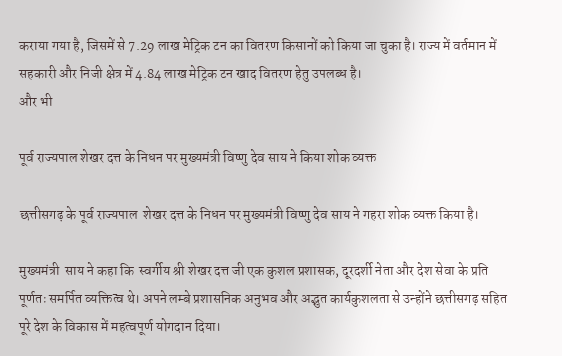कराया गया है, जिसमें से 7.29 लाख मेट्रिक टन का वितरण किसानों को किया जा चुका है। राज्य में वर्तमान में सहकारी और निजी क्षेत्र में 4.84 लाख मेट्रिक टन खाद वितरण हेतु उपलब्ध है।
और भी

पूर्व राज्यपाल शेखर दत्त के निधन पर मुख्यमंत्री विष्णु देव साय ने किया शोक व्यक्त

छत्तीसगढ़ के पूर्व राज्यपाल  शेखर दत्त के निधन पर मुख्यमंत्री विष्णु देव साय ने गहरा शोक व्यक्त किया है।

मुख्यमंत्री  साय ने कहा कि  स्वर्गीय श्री शेखर दत्त जी एक कुशल प्रशासक, दूरदर्शी नेता और देश सेवा के प्रति पूर्णतः समर्पित व्यक्तित्व थे। अपने लम्बे प्रशासनिक अनुभव और अद्भुत कार्यकुशलता से उन्होंने छत्तीसगढ़ सहित पूरे देश के विकास में महत्वपूर्ण योगदान दिया।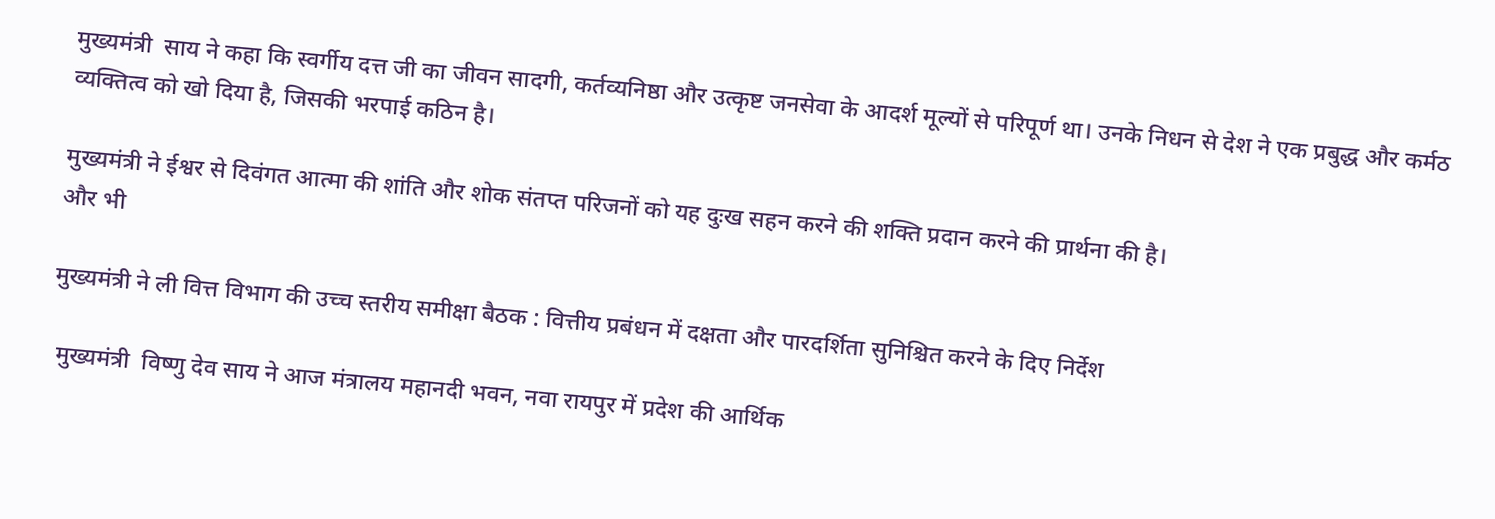मुख्यमंत्री  साय ने कहा कि स्वर्गीय दत्त जी का जीवन सादगी, कर्तव्यनिष्ठा और उत्कृष्ट जनसेवा के आदर्श मूल्यों से परिपूर्ण था। उनके निधन से देश ने एक प्रबुद्ध और कर्मठ व्यक्तित्व को खो दिया है, जिसकी भरपाई कठिन है।

मुख्यमंत्री ने ईश्वर से दिवंगत आत्मा की शांति और शोक संतप्त परिजनों को यह दुःख सहन करने की शक्ति प्रदान करने की प्रार्थना की है।
और भी

मुख्यमंत्री ने ली वित्त विभाग की उच्च स्तरीय समीक्षा बैठक : वित्तीय प्रबंधन में दक्षता और पारदर्शिता सुनिश्चित करने के दिए निर्देश

 मुख्यमंत्री  विष्णु देव साय ने आज मंत्रालय महानदी भवन, नवा रायपुर में प्रदेश की आर्थिक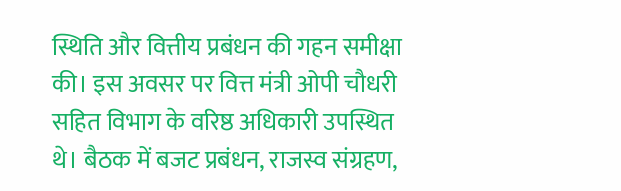स्थिति और वित्तीय प्रबंधन की गहन समीक्षा की। इस अवसर पर वित्त मंत्री ओपी चौधरी सहित विभाग के वरिष्ठ अधिकारी उपस्थित थे। बैठक में बजट प्रबंधन, राजस्व संग्रहण,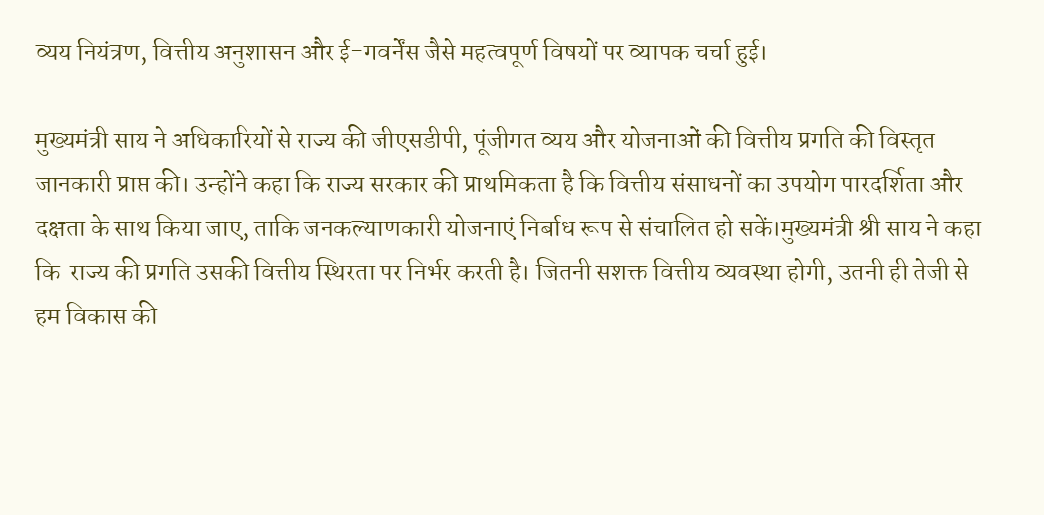व्यय नियंत्रण, वित्तीय अनुशासन और ई-गवर्नेंस जैसे महत्वपूर्ण विषयों पर व्यापक चर्चा हुई।

मुख्यमंत्री साय ने अधिकारियों से राज्य की जीएसडीपी, पूंजीगत व्यय और योजनाओं की वित्तीय प्रगति की विस्तृत जानकारी प्राप्त की। उन्होंने कहा कि राज्य सरकार की प्राथमिकता है कि वित्तीय संसाधनों का उपयोग पारदर्शिता और दक्षता के साथ किया जाए, ताकि जनकल्याणकारी योजनाएं निर्बाध रूप से संचालित हो सकें।मुख्यमंत्री श्री साय ने कहा कि  राज्य की प्रगति उसकी वित्तीय स्थिरता पर निर्भर करती है। जितनी सशक्त वित्तीय व्यवस्था होगी, उतनी ही तेजी से हम विकास की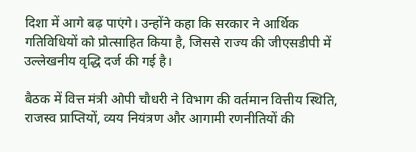दिशा में आगे बढ़ पाएंगे। उन्होंने कहा कि सरकार ने आर्थिक गतिविधियों को प्रोत्साहित किया है, जिससे राज्य की जीएसडीपी में उल्लेखनीय वृद्धि दर्ज की गई है।

बैठक में वित्त मंत्री ओपी चौधरी ने विभाग की वर्तमान वित्तीय स्थिति, राजस्व प्राप्तियों, व्यय नियंत्रण और आगामी रणनीतियों की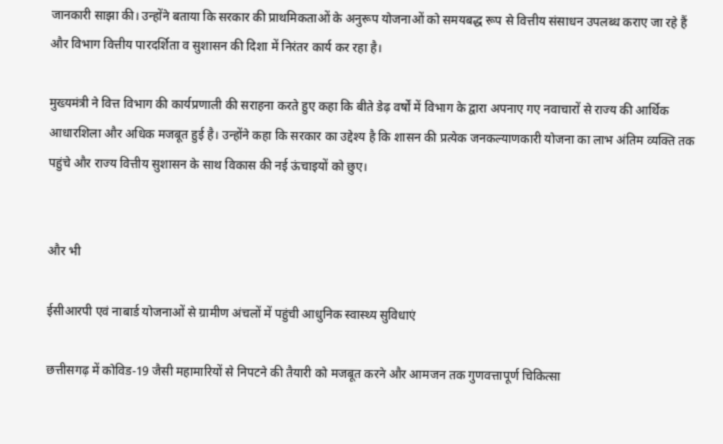जानकारी साझा की। उन्होंने बताया कि सरकार की प्राथमिकताओं के अनुरूप योजनाओं को समयबद्ध रूप से वित्तीय संसाधन उपलब्ध कराए जा रहे हैं और विभाग वित्तीय पारदर्शिता व सुशासन की दिशा में निरंतर कार्य कर रहा है।

मुख्यमंत्री ने वित्त विभाग की कार्यप्रणाली की सराहना करते हुए कहा कि बीते डेढ़ वर्षों में विभाग के द्वारा अपनाए गए नवाचारों से राज्य की आर्थिक आधारशिला और अधिक मजबूत हुई है। उन्होंने कहा कि सरकार का उद्देश्य है कि शासन की प्रत्येक जनकल्याणकारी योजना का लाभ अंतिम व्यक्ति तक पहुंचे और राज्य वित्तीय सुशासन के साथ विकास की नई ऊंचाइयों को छुए।


और भी

ईसीआरपी एवं नाबार्ड योजनाओं से ग्रामीण अंचलों में पहुंची आधुनिक स्वास्थ्य सुविधाएं

छत्तीसगढ़ में कोविड-19 जैसी महामारियों से निपटने की तैयारी को मजबूत करने और आमजन तक गुणवत्तापूर्ण चिकित्सा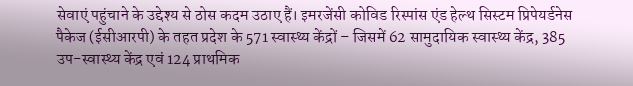सेवाएं पहुंचाने के उद्देश्य से ठोस कदम उठाए हैं। इमरजेंसी कोविड रिस्पांस एंड हेल्थ सिस्टम प्रिपेयर्डनेस पैकेज (ईसीआरपी) के तहत प्रदेश के 571 स्वास्थ्य केंद्रों – जिसमें 62 सामुदायिक स्वास्थ्य केंद्र, 385 उप-स्वास्थ्य केंद्र एवं 124 प्राथमिक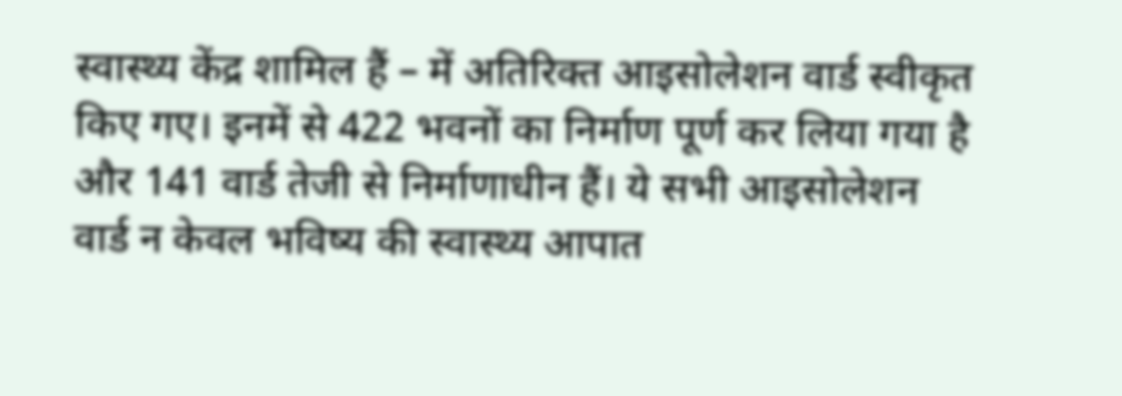स्वास्थ्य केंद्र शामिल हैं – में अतिरिक्त आइसोलेशन वार्ड स्वीकृत किए गए। इनमें से 422 भवनों का निर्माण पूर्ण कर लिया गया है और 141 वार्ड तेजी से निर्माणाधीन हैं। ये सभी आइसोलेशन वार्ड न केवल भविष्य की स्वास्थ्य आपात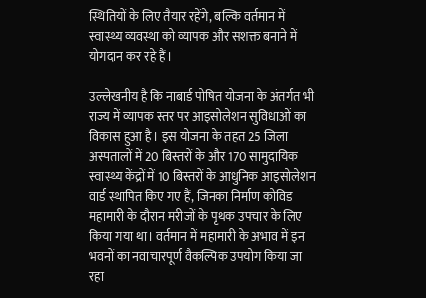स्थितियों के लिए तैयार रहेंगे, बल्कि वर्तमान में स्वास्थ्य व्यवस्था को व्यापक और सशक्त बनाने में योगदान कर रहे हैं।

उल्लेखनीय है कि नाबार्ड पोषित योजना के अंतर्गत भी राज्य में व्यापक स्तर पर आइसोलेशन सुविधाओं का विकास हुआ है। इस योजना के तहत 25 जिला अस्पतालों में 20 बिस्तरों के और 170 सामुदायिक स्वास्थ्य केंद्रों में 10 बिस्तरों के आधुनिक आइसोलेशन वार्ड स्थापित किए गए हैं, जिनका निर्माण कोविड महामारी के दौरान मरीजों के पृथक उपचार के लिए किया गया था। वर्तमान में महामारी के अभाव में इन भवनों का नवाचारपूर्ण वैकल्पिक उपयोग किया जा रहा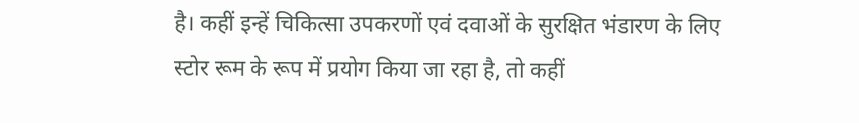है। कहीं इन्हें चिकित्सा उपकरणों एवं दवाओं के सुरक्षित भंडारण के लिए स्टोर रूम के रूप में प्रयोग किया जा रहा है, तो कहीं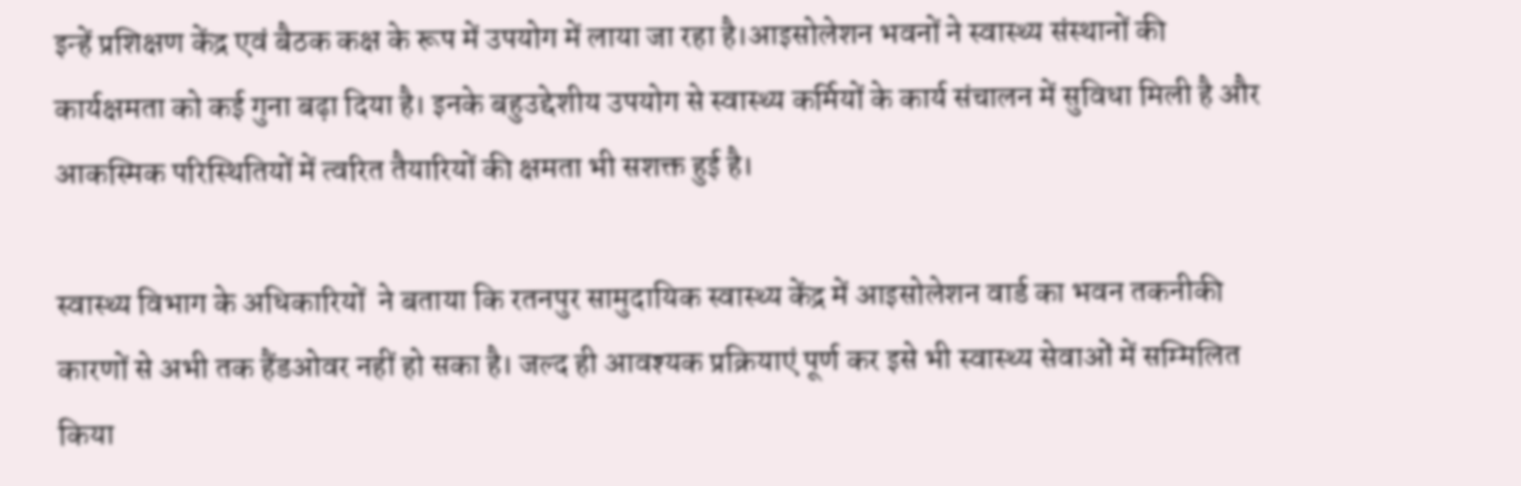इन्हें प्रशिक्षण केंद्र एवं बैठक कक्ष के रूप में उपयोग में लाया जा रहा है।आइसोलेशन भवनों ने स्वास्थ्य संस्थानों की कार्यक्षमता को कई गुना बढ़ा दिया है। इनके बहुउद्देशीय उपयोग से स्वास्थ्य कर्मियों के कार्य संचालन में सुविधा मिली है और आकस्मिक परिस्थितियों में त्वरित तैयारियों की क्षमता भी सशक्त हुई है।

स्वास्थ्य विभाग के अधिकारियों  ने बताया कि रतनपुर सामुदायिक स्वास्थ्य केंद्र में आइसोलेशन वार्ड का भवन तकनीकी कारणों से अभी तक हैंडओवर नहीं हो सका है। जल्द ही आवश्यक प्रक्रियाएं पूर्ण कर इसे भी स्वास्थ्य सेवाओं में सम्मिलित किया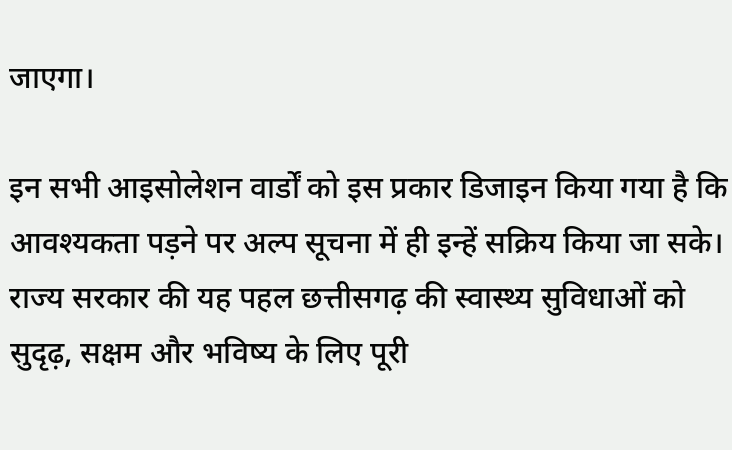जाएगा।

इन सभी आइसोलेशन वार्डों को इस प्रकार डिजाइन किया गया है कि आवश्यकता पड़ने पर अल्प सूचना में ही इन्हें सक्रिय किया जा सके। राज्य सरकार की यह पहल छत्तीसगढ़ की स्वास्थ्य सुविधाओं को सुदृढ़, सक्षम और भविष्य के लिए पूरी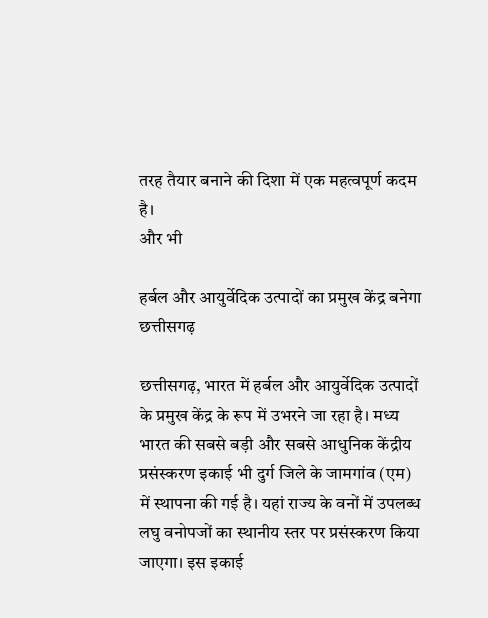तरह तैयार बनाने की दिशा में एक महत्वपूर्ण कदम है।
और भी

हर्बल और आयुर्वेदिक उत्पादों का प्रमुख केंद्र बनेगा छत्तीसगढ़

छत्तीसगढ़, भारत में हर्बल और आयुर्वेदिक उत्पादों के प्रमुख केंद्र के रूप में उभरने जा रहा है। मध्य भारत की सबसे बड़ी और सबसे आधुनिक केंद्रीय प्रसंस्करण इकाई भी दुर्ग जिले के जामगांव (एम) में स्थापना की गई है। यहां राज्य के वनों में उपलब्ध लघु वनोपजों का स्थानीय स्तर पर प्रसंस्करण किया जाएगा। इस इकाई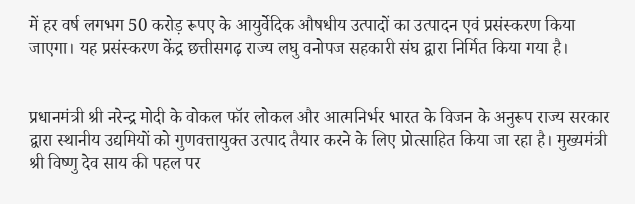में हर वर्ष लगभग 50 करोड़ रूपए के आयुर्वेदिक औषधीय उत्पादों का उत्पादन एवं प्रसंस्करण किया जाएगा। यह प्रसंस्करण केंद्र छत्तीसगढ़ राज्य लघु वनोपज सहकारी संघ द्वारा निर्मित किया गया है।


प्रधानमंत्री श्री नरेन्द्र मोदी के वोकल फॉर लोकल और आत्मनिर्भर भारत के विजन के अनुरूप राज्य सरकार द्वारा स्थानीय उद्यमियों को गुणवत्तायुक्त उत्पाद तैयार करने के लिए प्रोत्साहित किया जा रहा है। मुख्यमंत्री श्री विष्णु देव साय की पहल पर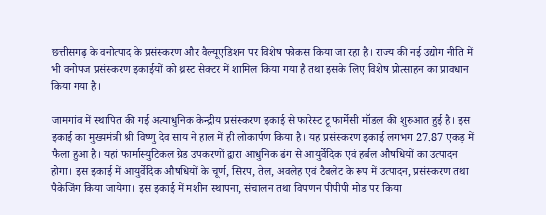छत्तीसगढ़ के वनोत्पाद के प्रसंस्करण और वैल्यूएडिशन पर विशेष फोकस किया जा रहा है। राज्य की नई उद्योग नीति में भी वनोपज प्रसंस्करण इकाईयों को थ्रस्ट सेक्टर में शामिल किया गया है तथा इसके लिए विशेष प्रोत्साहन का प्रावधान किया गया है।

जामगांव में स्थापित की गई अत्याधुनिक केन्द्रीय प्रसंस्करण इकाई से फारेस्ट टू फार्मेसी मॉडल की शुरुआत हुई है। इस इकाई का मुख्यमंत्री श्री विष्णु देव साय ने हाल में ही लोकार्पण किया है। यह प्रसंस्करण इकाई लगभग 27.87 एकड़ में फैला हुआ है। यहां फार्मास्युटिकल ग्रेड उपकरणों द्वारा आधुनिक ढंग से आयुर्वेदिक एवं हर्बल औषधियों का उत्पादन होगा। इस इकाई में आयुर्वेदिक औषधियों के चूर्ण, सिरप, तेल, अवलेह एवं टैबलेट के रूप में उत्पादन, प्रसंस्करण तथा पैकेजिंग किया जायेगा। इस इकाई में मशीन स्थापना, संचालन तथा विपणन पीपीपी मोड पर किया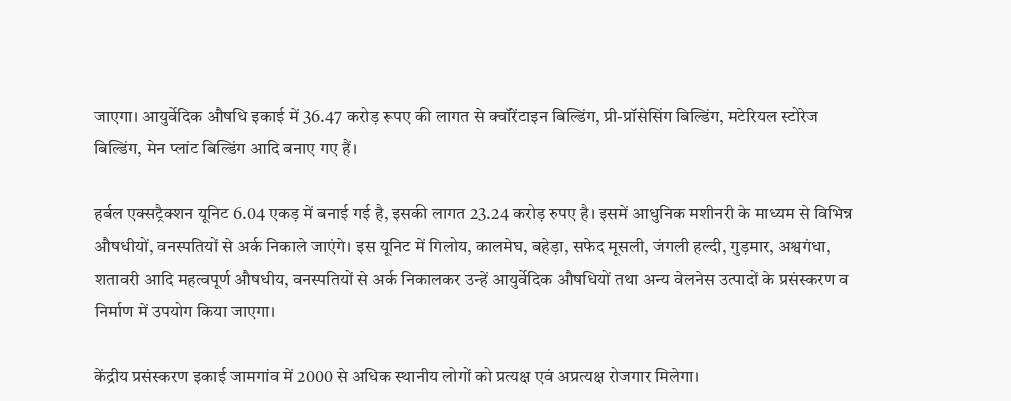जाएगा। आयुर्वेदिक औषधि इकाई में 36.47 करोड़ रूपए की लागत से क्वॉरेंटाइन बिल्डिंग, प्री-प्रॉसेसिंग बिल्डिंग, मटेरियल स्टोरेज बिल्डिंग, मेन प्लांट बिल्डिंग आदि बनाए गए हैं।

हर्बल एक्सट्रैक्शन यूनिट 6.04 एकड़ में बनाई गई है, इसकी लागत 23.24 करोड़ रुपए है। इसमें आधुनिक मशीनरी के माध्यम से विभिन्न औषधीयों, वनस्पतियों से अर्क निकाले जाएंगे। इस यूनिट में गिलोय, कालमेघ, बहेड़ा, सफेद मूसली, जंगली हल्दी, गुड़मार, अश्वगंधा, शतावरी आदि महत्वपूर्ण औषधीय, वनस्पतियों से अर्क निकालकर उन्हें आयुर्वेदिक औषधियों तथा अन्य वेलनेस उत्पादों के प्रसंस्करण व निर्माण में उपयोग किया जाएगा।

केंद्रीय प्रसंस्करण इकाई जामगांव में 2000 से अधिक स्थानीय लोगों को प्रत्यक्ष एवं अप्रत्यक्ष रोजगार मिलेगा।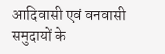आदिवासी एवं वनवासी समुदायों के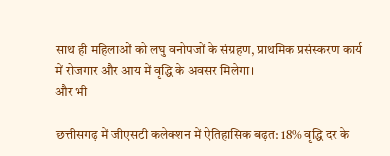साथ ही महिलाओं को लघु वनोपजों के संग्रहण, प्राथमिक प्रसंस्करण कार्य में रोजगार और आय में वृद्धि के अवसर मिलेगा।
और भी

छत्तीसगढ़ में जीएसटी कलेक्शन में ऐतिहासिक बढ़त: 18% वृद्धि दर के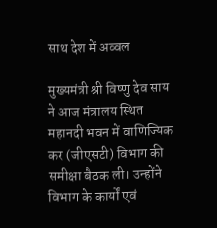साथ देश में अव्वल

मुख्यमंत्री श्री विष्णु देव साय ने आज मंत्रालय स्थित महानदी भवन में वाणिज्यिक कर (जीएसटी) विभाग की समीक्षा बैठक ली। उन्होंने विभाग के कार्यों एवं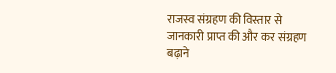राजस्व संग्रहण की विस्तार से जानकारी प्राप्त की और कर संग्रहण बढ़ाने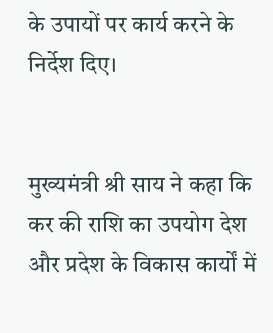के उपायों पर कार्य करने के निर्देश दिए।


मुख्यमंत्री श्री साय ने कहा कि कर की राशि का उपयोग देश और प्रदेश के विकास कार्यों में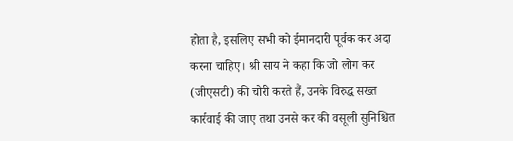होता है, इसलिए सभी को ईमानदारी पूर्वक कर अदा करना चाहिए। श्री साय ने कहा कि जो लोग कर (जीएसटी) की चोरी करते हैं, उनके विरुद्ध सख्त कार्रवाई की जाए तथा उनसे कर की वसूली सुनिश्चित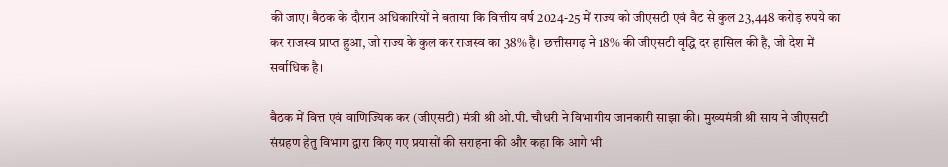की जाए। बैठक के दौरान अधिकारियों ने बताया कि वित्तीय वर्ष 2024-25 में राज्य को जीएसटी एवं वैट से कुल 23,448 करोड़ रुपये का कर राजस्व प्राप्त हुआ, जो राज्य के कुल कर राजस्व का 38% है। छत्तीसगढ़ ने 18% की जीएसटी वृद्धि दर हासिल की है, जो देश में सर्वाधिक है।

बैठक में वित्त एवं वाणिज्यिक कर (जीएसटी) मंत्री श्री ओ.पी. चौधरी ने विभागीय जानकारी साझा की। मुख्यमंत्री श्री साय ने जीएसटी संग्रहण हेतु विभाग द्वारा किए गए प्रयासों की सराहना की और कहा कि आगे भी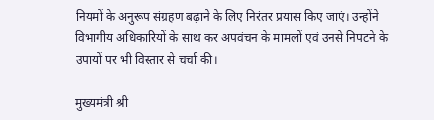नियमों के अनुरूप संग्रहण बढ़ाने के लिए निरंतर प्रयास किए जाएं। उन्होंने विभागीय अधिकारियों के साथ कर अपवंचन के मामलों एवं उनसे निपटने के उपायों पर भी विस्तार से चर्चा की।

मुख्यमंत्री श्री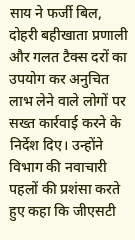साय ने फर्जी बिल, दोहरी बहीखाता प्रणाली और गलत टैक्स दरों का उपयोग कर अनुचित लाभ लेने वाले लोगों पर सख्त कार्रवाई करने के निर्देश दिए। उन्होंने विभाग की नवाचारी पहलों की प्रशंसा करते हुए कहा कि जीएसटी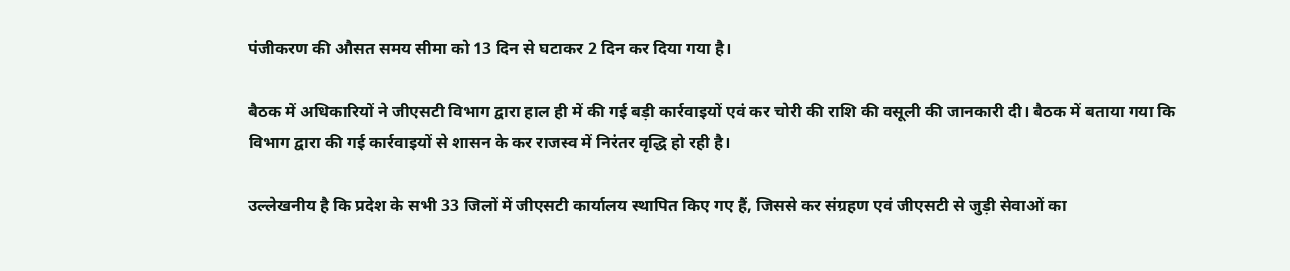पंजीकरण की औसत समय सीमा को 13 दिन से घटाकर 2 दिन कर दिया गया है।

बैठक में अधिकारियों ने जीएसटी विभाग द्वारा हाल ही में की गई बड़ी कार्रवाइयों एवं कर चोरी की राशि की वसूली की जानकारी दी। बैठक में बताया गया कि विभाग द्वारा की गई कार्रवाइयों से शासन के कर राजस्व में निरंतर वृद्धि हो रही है।

उल्लेखनीय है कि प्रदेश के सभी 33 जिलों में जीएसटी कार्यालय स्थापित किए गए हैं, जिससे कर संग्रहण एवं जीएसटी से जुड़ी सेवाओं का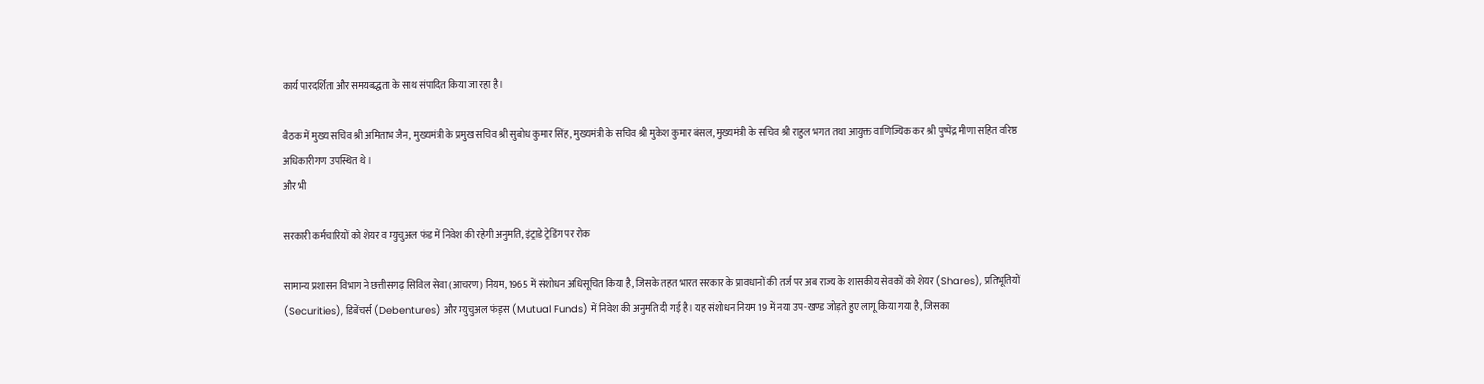कार्य पारदर्शिता और समयबद्धता के साथ संपादित किया जा रहा है।

बैठक में मुख्य सचिव श्री अमिताभ जैन, मुख्यमंत्री के प्रमुख सचिव श्री सुबोध कुमार सिंह, मुख्यमंत्री के सचिव श्री मुकेश कुमार बंसल, मुख्यमंत्री के सचिव श्री राहुल भगत तथा आयुक्त वाणिज्यिक कर श्री पुष्पेंद्र मीणा सहित वरिष्ठ अधिकारीगण उपस्थित थे।
और भी

सरकारी कर्मचारियों को शेयर व म्युचुअल फंड में निवेश की रहेगी अनुमति, इंट्राडे ट्रेडिंग पर रोक

सामान्य प्रशासन विभाग ने छत्तीसगढ़ सिविल सेवा (आचरण) नियम, 1965 में संशोधन अधिसूचित किया है, जिसके तहत भारत सरकार के प्रावधानों की तर्ज पर अब राज्य के शासकीय सेवकों को शेयर (Shares), प्रतिभूतियों (Securities), डिबेंचर्स (Debentures) और म्युचुअल फंड्स (Mutual Funds) में निवेश की अनुमति दी गई है। यह संशोधन नियम 19 में नया उप-खण्ड जोड़ते हुए लागू किया गया है, जिसका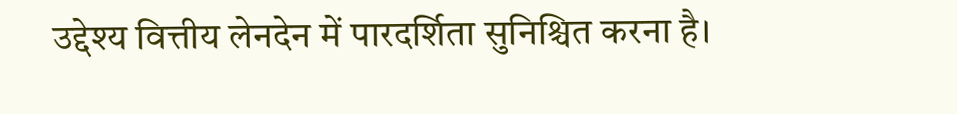उद्देश्य वित्तीय लेनदेन में पारदर्शिता सुनिश्चित करना है।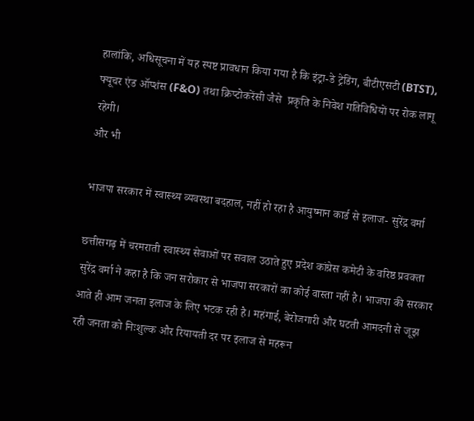हालांकि, अधिसूचना में यह स्पष्ट प्रावधान किया गया है कि इंट्रा-डे ट्रेडिंग, बीटीएसटी (BTST), फ्यूचर एंड ऑप्शंस (F&O) तथा क्रिप्टोकरेंसी जैसे  प्रकृति के निवेश गतिविधियों पर रोक लागू रहेगी।
और भी

भाजपा सरकार में स्वास्थ्य व्यवस्था बदहाल, नहीं हो रहा है आयुष्मान कार्ड से इलाज- सुरेंद्र वर्मा

छत्तीसगढ़ में चरमराती स्वास्थ्य सेवाओं पर सवाल उठाते हुए प्रदेश कांग्रेस कमेटी के वरिष्ठ प्रवक्ता सुरेंद्र वर्मा ने कहा है कि जन सरोकार से भाजपा सरकारों का कोई वास्ता नहीं है। भाजपा की सरकार आते ही आम जनता इलाज के लिए भटक रही है। महंगाई, बेरोजगारी और घटती आमदनी से जूझ रही जनता को निःशुल्क और रियायती दर पर इलाज से महरून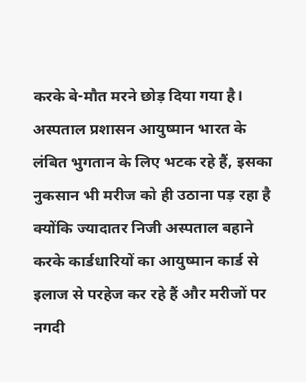करके बे-मौत मरने छोड़ दिया गया है। अस्पताल प्रशासन आयुष्मान भारत के लंबित भुगतान के लिए भटक रहे हैं, इसका नुकसान भी मरीज को ही उठाना पड़ रहा है क्योंकि ज्यादातर निजी अस्पताल बहाने करके कार्डधारियों का आयुष्मान कार्ड से इलाज से परहेज कर रहे हैं और मरीजों पर नगदी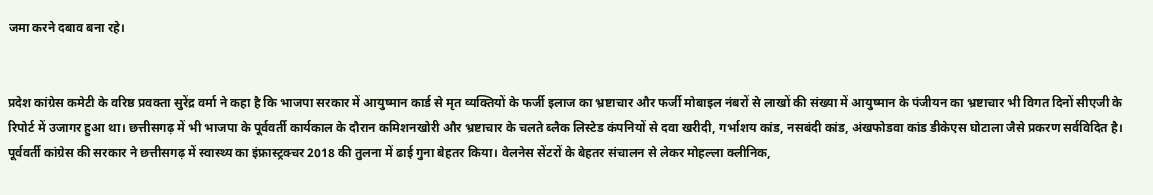जमा करने दबाव बना रहे।


प्रदेश कांग्रेस कमेटी के वरिष्ठ प्रवक्ता सुरेंद्र वर्मा ने कहा है कि भाजपा सरकार में आयुष्मान कार्ड से मृत व्यक्तियों के फर्जी इलाज का भ्रष्टाचार और फर्जी मोबाइल नंबरों से लाखों की संख्या में आयुष्मान के पंजीयन का भ्रष्टाचार भी विगत दिनों सीएजी के रिपोर्ट में उजागर हुआ था। छत्तीसगढ़ में भी भाजपा के पूर्ववर्ती कार्यकाल के दौरान कमिशनखोरी और भ्रष्टाचार के चलते ब्लैक लिस्टेड कंपनियों से दवा खरीदी, गर्भाशय कांड, नसबंदी कांड, अंखफोडवा कांड डीकेएस घोटाला जैसे प्रकरण सर्वविदित है। पूर्ववर्ती कांग्रेस की सरकार ने छत्तीसगढ़ में स्वास्थ्य का इंफ्रास्ट्रक्चर 2018 की तुलना में ढाई गुना बेहतर किया। वेलनेस सेंटरों के बेहतर संचालन से लेकर मोहल्ला क्लीनिक,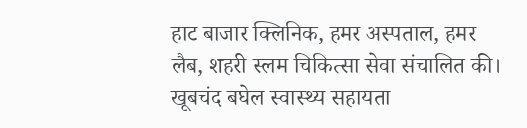हाट बाजार क्लिनिक, हमर अस्पताल, हमर लैब, शहरी स्लम चिकित्सा सेवा संचालित की। खूबचंद बघेल स्वास्थ्य सहायता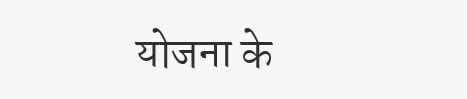योजना के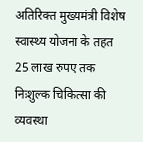अतिरिक्त मुख्यमंत्री विशेष स्वास्थ्य योजना के तहत 25 लाख रुपए तक निःशुल्क चिकित्सा की व्यवस्था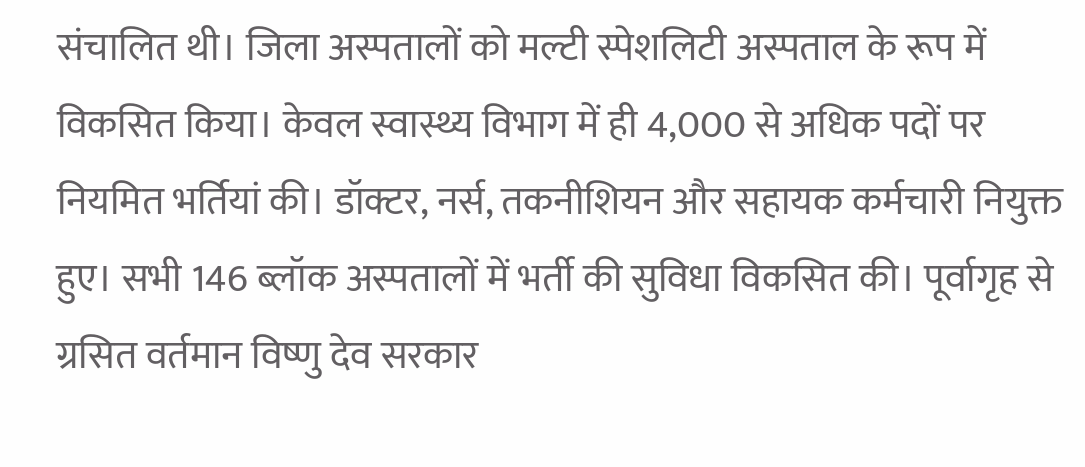संचालित थी। जिला अस्पतालों को मल्टी स्पेशलिटी अस्पताल के रूप में विकसित किया। केवल स्वास्थ्य विभाग में ही 4,000 से अधिक पदों पर नियमित भर्तियां की। डॉक्टर, नर्स, तकनीशियन और सहायक कर्मचारी नियुक्त हुए। सभी 146 ब्लॉक अस्पतालों में भर्ती की सुविधा विकसित की। पूर्वागृह से ग्रसित वर्तमान विष्णु देव सरकार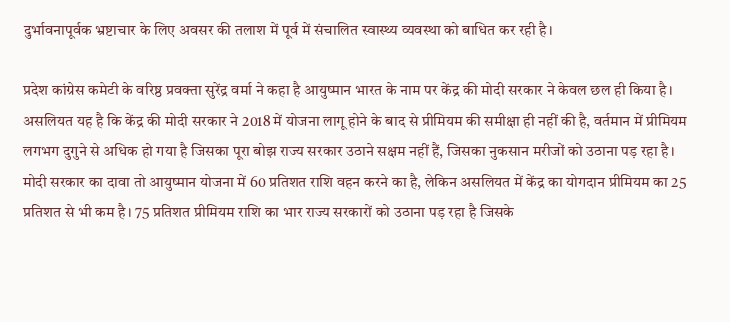दुर्भावनापूर्वक भ्रष्टाचार के लिए अवसर की तलाश में पूर्व में संचालित स्वास्थ्य व्यवस्था को बाधित कर रही है।

प्रदेश कांग्रेस कमेटी के वरिष्ठ प्रवक्ता सुरेंद्र वर्मा ने कहा है आयुष्मान भारत के नाम पर केंद्र की मोदी सरकार ने केवल छल ही किया है। असलियत यह है कि केंद्र की मोदी सरकार ने 2018 में योजना लागू होने के बाद से प्रीमियम की समीक्षा ही नहीं की है, वर्तमान में प्रीमियम लगभग दुगुने से अधिक हो गया है जिसका पूरा बोझ राज्य सरकार उठाने सक्षम नहीं हैं, जिसका नुकसान मरीजों को उठाना पड़ रहा है। मोदी सरकार का दावा तो आयुष्मान योजना में 60 प्रतिशत राशि वहन करने का है, लेकिन असलियत में केंद्र का योगदान प्रीमियम का 25 प्रतिशत से भी कम है। 75 प्रतिशत प्रीमियम राशि का भार राज्य सरकारों को उठाना पड़ रहा है जिसके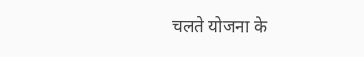चलते योजना के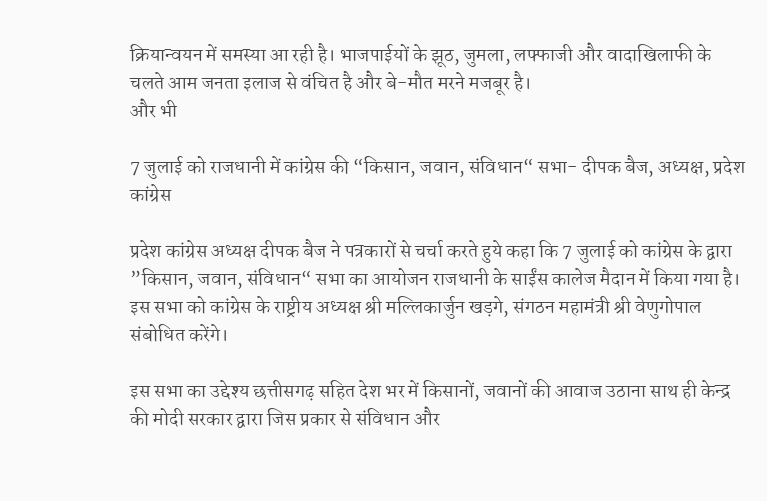क्रियान्वयन में समस्या आ रही है। भाजपाईयों के झूठ, जुमला, लफ्फाजी और वादाखिलाफी के चलते आम जनता इलाज से वंचित है और बे-मौत मरने मजबूर है।
और भी

7 जुलाई को राजधानी में कांग्रेस की “किसान, जवान, संविधान“ सभा- दीपक बैज, अध्यक्ष, प्रदेश कांग्रेस

प्रदेश कांग्रेस अध्यक्ष दीपक बैज ने पत्रकारों से चर्चा करते हुये कहा कि 7 जुलाई को कांग्रेस के द्वारा ”किसान, जवान, संविधान“ सभा का आयोजन राजधानी के साईंस कालेज मैदान में किया गया है। इस सभा को कांग्रेस के राष्ट्रीय अध्यक्ष श्री मल्लिकार्जुन खड़गे, संगठन महामंत्री श्री वेणुगोपाल संबोधित करेंगे।

इस सभा का उद्देश्य छत्तीसगढ़ सहित देश भर में किसानों, जवानों की आवाज उठाना साथ ही केन्द्र की मोदी सरकार द्वारा जिस प्रकार से संविधान और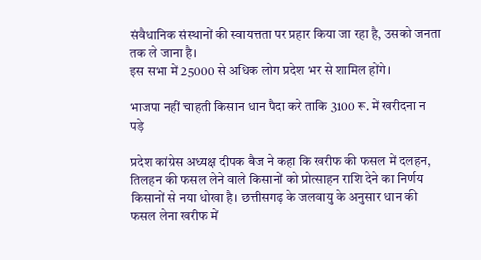संवैधानिक संस्थानों की स्वायत्तता पर प्रहार किया जा रहा है, उसको जनता तक ले जाना है।
इस सभा में 25000 से अधिक लोग प्रदेश भर से शामिल होंगे।

भाजपा नहीं चाहती किसान धान पैदा करे ताकि 3100 रू. में खरीदना न पड़े

प्रदेश कांग्रेस अध्यक्ष दीपक बैज ने कहा कि खरीफ की फसल में दलहन, तिलहन की फसल लेने वाले किसानों को प्रोत्साहन राशि देने का निर्णय किसानों से नया धोखा है। छत्तीसगढ़ के जलवायु के अनुसार धान की फसल लेना खरीफ में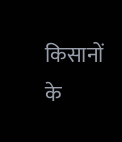किसानों के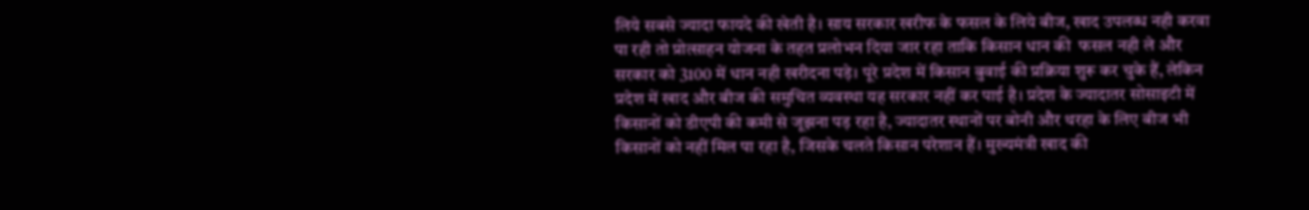लिये सबसे ज्यादा फायदे की खेती है। साय सरकार खरीफ के फसल के लिये बीज, खाद उपलब्ध नही करवा पा रही तो प्रोत्साहन योजना के तहत प्रलोभन दिया जार रहा ताकि किसान धान की  फसल नही ले और सरकार को 3100 में धान नही खरीदना पड़े। पूरे प्रदेश में किसान बुवाई की प्रक्रिया शुरू कर चुके हैं, लेकिन प्रदेश में खाद और बीज की समुचित व्यवस्था यह सरकार नहीं कर पाई है। प्रदेश के ज्यादातर सोसाइटी में किसानों को डीएपी की कमी से जूझना पड़ रहा है, ज्यादातर स्थानों पर बोनी और थरहा के लिए बीज भी किसानों को नहीं मिल पा रहा है, जिसके चलते किसान परेशान हैं। मुख्यमंत्री खाद की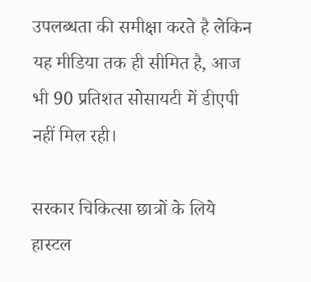उपलब्धता की समीक्षा करते है लेकिन यह मीडिया तक ही सीमित है, आज भी 90 प्रतिशत सोसायटी में डीएपी नहीं मिल रही।

सरकार चिकित्सा छात्रों के लिये हास्टल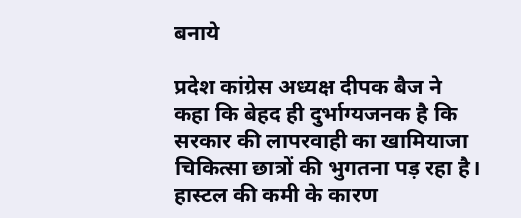बनाये

प्रदेश कांग्रेस अध्यक्ष दीपक बैज ने कहा कि बेहद ही दुर्भाग्यजनक है कि सरकार की लापरवाही का खामियाजा चिकित्सा छात्रों की भुगतना पड़ रहा है। हास्टल की कमी के कारण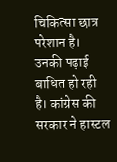चिकित्सा छात्र परेशान है। उनकी पढ़ाई बाधित हो रही है। कांग्रेस की सरकार ने हास्टल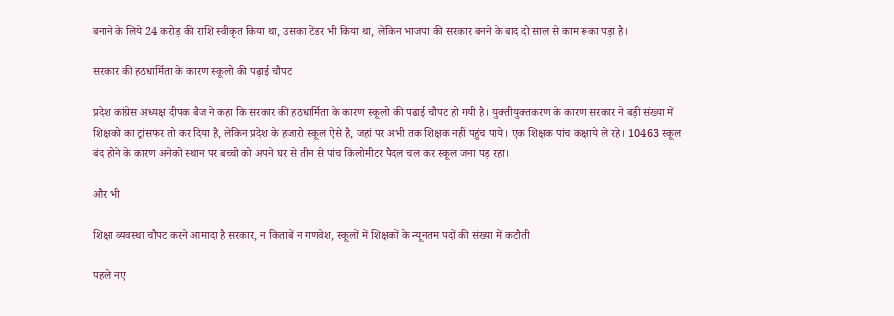बनाने के लिये 24 करोड़ की राशि स्वीकृत किया था, उसका टेंडर भी किया था, लेकिन भाजपा की सरकार बनने के बाद दो साल से काम रूका पड़ा है।

सरकार की हठधार्मिता के कारण स्कूलो की पढ़ाई चौपट

प्रदेश कांग्रेस अध्यक्ष दीपक बैज ने कहा कि सरकार की हठधार्मिता के कारण स्कूलो की पढाई चौपट हो गयी है। युक्तीयुक्तकरण के कारण सरकार ने बड़ी संख्या में शिक्षको का ट्रांसफर तो कर दिया है, लेकिन प्रदेश के हजारो स्कूल ऐसे है, जहां पर अभी तक शिक्षक नहीं पहुंच पाये। एक शिक्षक पांच कक्षाये ले रहे। 10463 स्कूल बंद होने के कारण अनेको स्थान पर बच्चो को अपने घर से तीन से पांच किलोमीटर पैदल चल कर स्कूल जना पड़ रहा।

और भी

शिक्षा व्यवस्था चौपट करने आमादा है सरकार, न किताबें न गणवेश, स्कूलों में शिक्षकों के न्यूनतम पदों की संख्या में कटौती

पहले नए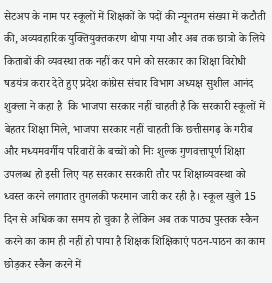सेटअप के नाम पर स्कूलों में शिक्षकों के पदों की न्यूनतम संख्या में कटौती की, अव्यवहारिक युक्तियुक्तकरण थोपा गया और अब तक छात्रो के लिये किताबों की व्यवस्था तक नहीं कर पाने को सरकार का शिक्षा विरोधी षडयंत्र करार देते हुए प्रदेश कांग्रेस संचार विभाग अध्यक्ष सुशील आनंद शुक्ला ने कहा है  कि भाजपा सरकार नहीं चाहती है कि सरकारी स्कूलों में बेहतर शिक्षा मिले, भाजपा सरकार नहीं चाहती कि छत्तीसगढ़ के गरीब और मध्यमवर्गीय परिवारों के बच्चों को निः शुल्क गुणवत्तापूर्ण शिक्षा उपलब्ध हो इसी लिए यह सरकार सरकारी तौर पर शिक्षाव्यवस्था को ध्वस्त करने लगातार तुगलकी फरमान जारी कर रही है। स्कूल खुले 15 दिन से अधिक का समय हो चुका है लेकिन अब तक पाठ्य पुस्तक स्कैन करने का काम ही नहीं हो पाया है शिक्षक शिक्षिकाएं पठन-पाठन का काम छोड़कर स्कैन करने में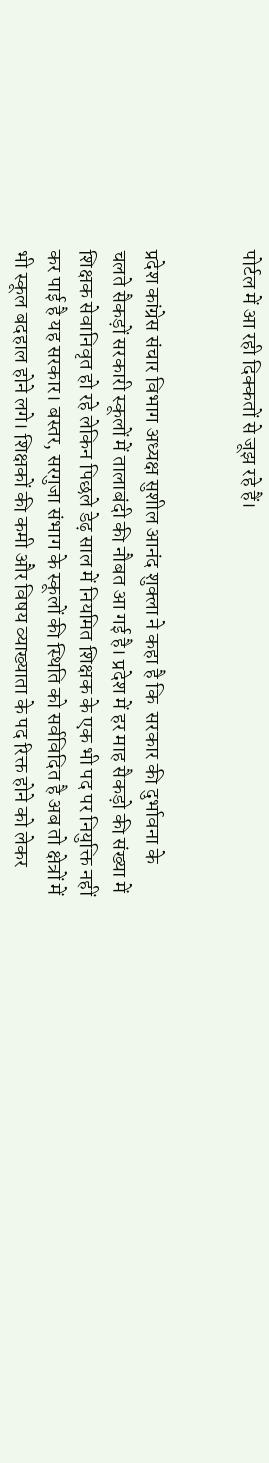पोर्टल में आ रही दिक्कतों से जूझ रहे हैं।


प्रदेश कांग्रेस संचार विभाग अध्यक्ष सुशील आनंद शुक्ला ने कहा है कि  सरकार की दुर्भावना के चलते सैकड़ों सरकारी स्कूलों में तालाबंदी की नौबत आ गई है। प्रदेश में हर माह सैकड़ो की संख्या में शिक्षक सेवानिवृत हो रहे लेकिन पिछले डेढ़ साल में नियमित शिक्षक के एक भी पद पर नियुक्ति नहीं कर पाई है यह सरकार। बस्तर, सरगुजा संभाग के स्कूलों की स्थिति को सर्वविदित है अब तो क्षेत्रों में भी स्कूल बदहाल होने लगे। शिक्षकों की कमी और विषय व्याख्याता के पद रिक्त होने को लेकर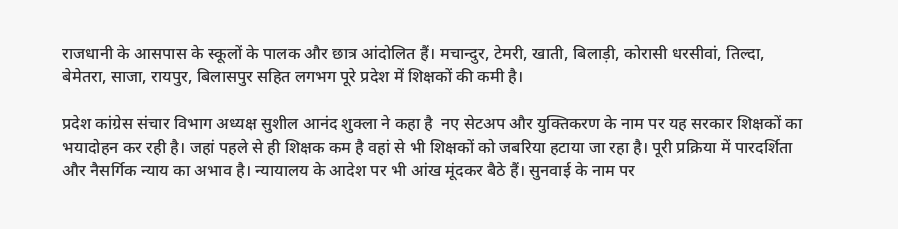राजधानी के आसपास के स्कूलों के पालक और छात्र आंदोलित हैं। मचान्दुर, टेमरी, खाती, बिलाड़ी, कोरासी धरसीवां, तिल्दा, बेमेतरा, साजा, रायपुर, बिलासपुर सहित लगभग पूरे प्रदेश में शिक्षकों की कमी है।

प्रदेश कांग्रेस संचार विभाग अध्यक्ष सुशील आनंद शुक्ला ने कहा है  नए सेटअप और युक्तिकरण के नाम पर यह सरकार शिक्षकों का भयादोहन कर रही है। जहां पहले से ही शिक्षक कम है वहां से भी शिक्षकों को जबरिया हटाया जा रहा है। पूरी प्रक्रिया में पारदर्शिता और नैसर्गिक न्याय का अभाव है। न्यायालय के आदेश पर भी आंख मूंदकर बैठे हैं। सुनवाई के नाम पर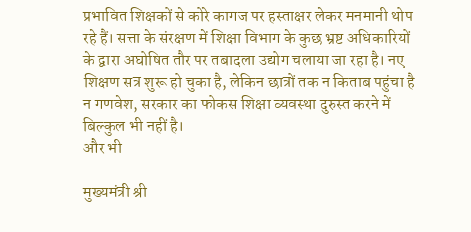प्रभावित शिक्षकों से कोरे कागज पर हस्ताक्षर लेकर मनमानी थोप रहे हैं। सत्ता के संरक्षण में शिक्षा विभाग के कुछ भ्रष्ट अधिकारियों के द्वारा अघोषित तौर पर तबादला उद्योग चलाया जा रहा है। नए शिक्षण सत्र शुरू हो चुका है, लेकिन छात्रों तक न किताब पहुंचा है न गणवेश, सरकार का फोकस शिक्षा व्यवस्था दुरुस्त करने में बिल्कुल भी नहीं है।
और भी

मुख्यमंत्री श्री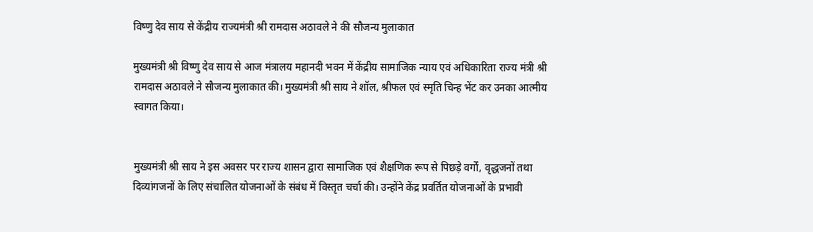विष्णु देव साय से केंद्रीय राज्यमंत्री श्री रामदास अठावले ने की सौजन्य मुलाकात

मुख्यमंत्री श्री विष्णु देव साय से आज मंत्रालय महानदी भवन में केंद्रीय सामाजिक न्याय एवं अधिकारिता राज्य मंत्री श्री रामदास अठावले ने सौजन्य मुलाकात की। मुख्यमंत्री श्री साय ने शॉल, श्रीफल एवं स्मृति चिन्ह भेंट कर उनका आत्मीय स्वागत किया।


मुख्यमंत्री श्री साय ने इस अवसर पर राज्य शासन द्वारा सामाजिक एवं शैक्षणिक रूप से पिछड़े वर्गों, वृद्धजनों तथा दिव्यांगजनों के लिए संचालित योजनाओं के संबंध में विस्तृत चर्चा की। उन्होंने केंद्र प्रवर्तित योजनाओं के प्रभावी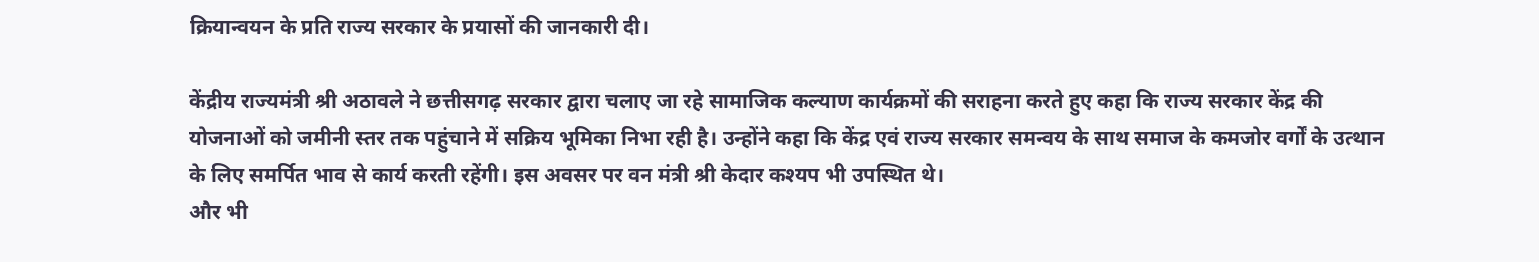क्रियान्वयन के प्रति राज्य सरकार के प्रयासों की जानकारी दी।

केंद्रीय राज्यमंत्री श्री अठावले ने छत्तीसगढ़ सरकार द्वारा चलाए जा रहे सामाजिक कल्याण कार्यक्रमों की सराहना करते हुए कहा कि राज्य सरकार केंद्र की योजनाओं को जमीनी स्तर तक पहुंचाने में सक्रिय भूमिका निभा रही है। उन्होंने कहा कि केंद्र एवं राज्य सरकार समन्वय के साथ समाज के कमजोर वर्गों के उत्थान के लिए समर्पित भाव से कार्य करती रहेंगी। इस अवसर पर वन मंत्री श्री केदार कश्यप भी उपस्थित थे।
और भी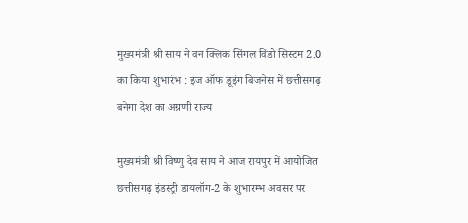मुख्यमंत्री श्री साय ने वन क्लिक सिंगल विंडो सिस्टम 2.0 का किया शुभारंभ : इज ऑफ डूइंग बिजनेस में छत्तीसगढ़ बनेगा देश का अग्रणी राज्य

मुख्यमंत्री श्री विष्णु देव साय ने आज रायपुर में आयोजित छत्तीसगढ़ इंडस्ट्री डायलॉग-2 के शुभारम्भ अवसर पर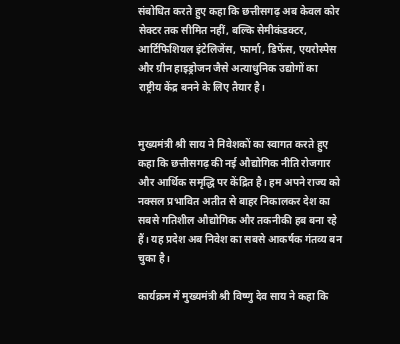संबोधित करते हुए कहा कि छत्तीसगढ़ अब केवल कोर सेक्टर तक सीमित नहीं, बल्कि सेमीकंडक्टर, आर्टिफिशियल इंटेलिजेंस, फार्मा, डिफेंस, एयरोस्पेस और ग्रीन हाइड्रोजन जैसे अत्याधुनिक उद्योगों का राष्ट्रीय केंद्र बनने के लिए तैयार है।


मुख्यमंत्री श्री साय ने निवेशकों का स्वागत करते हुए कहा कि छत्तीसगढ़ की नई औद्योगिक नीति रोजगार और आर्थिक समृद्धि पर केंद्रित है। हम अपने राज्य को नक्सल प्रभावित अतीत से बाहर निकालकर देश का सबसे गतिशील औद्योगिक और तकनीकी हब बना रहे हैं। यह प्रदेश अब निवेश का सबसे आकर्षक गंतव्य बन चुका है।

कार्यक्रम में मुख्यमंत्री श्री विष्णु देव साय ने कहा कि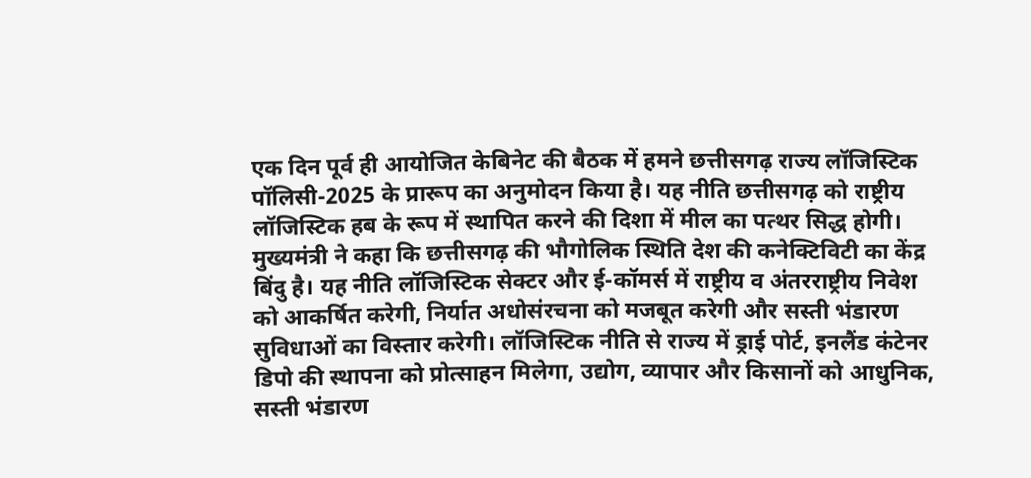एक दिन पूर्व ही आयोजित केबिनेट की बैठक में हमने छत्तीसगढ़ राज्य लॉजिस्टिक पॉलिसी-2025 के प्रारूप का अनुमोदन किया है। यह नीति छत्तीसगढ़ को राष्ट्रीय लॉजिस्टिक हब के रूप में स्थापित करने की दिशा में मील का पत्थर सिद्ध होगी। मुख्यमंत्री ने कहा कि छत्तीसगढ़ की भौगोलिक स्थिति देश की कनेक्टिविटी का केंद्र बिंदु है। यह नीति लॉजिस्टिक सेक्टर और ई-कॉमर्स में राष्ट्रीय व अंतरराष्ट्रीय निवेश को आकर्षित करेगी, निर्यात अधोसंरचना को मजबूत करेगी और सस्ती भंडारण सुविधाओं का विस्तार करेगी। लॉजिस्टिक नीति से राज्य में ड्राई पोर्ट, इनलैंड कंटेनर डिपो की स्थापना को प्रोत्साहन मिलेगा, उद्योग, व्यापार और किसानों को आधुनिक, सस्ती भंडारण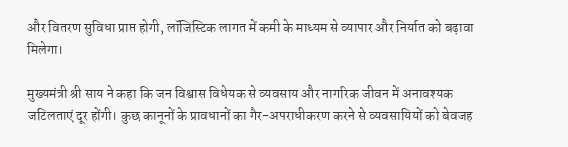और वितरण सुविधा प्राप्त होगी, लॉजिस्टिक लागत में कमी के माध्यम से व्यापार और निर्यात को बढ़ावा मिलेगा।

मुख्यमंत्री श्री साय ने कहा कि जन विश्वास विधेयक से व्यवसाय और नागरिक जीवन में अनावश्यक जटिलताएं दूर होंगी। कुछ कानूनों के प्रावधानों का गैर-अपराधीकरण करने से व्यवसायियों को बेवजह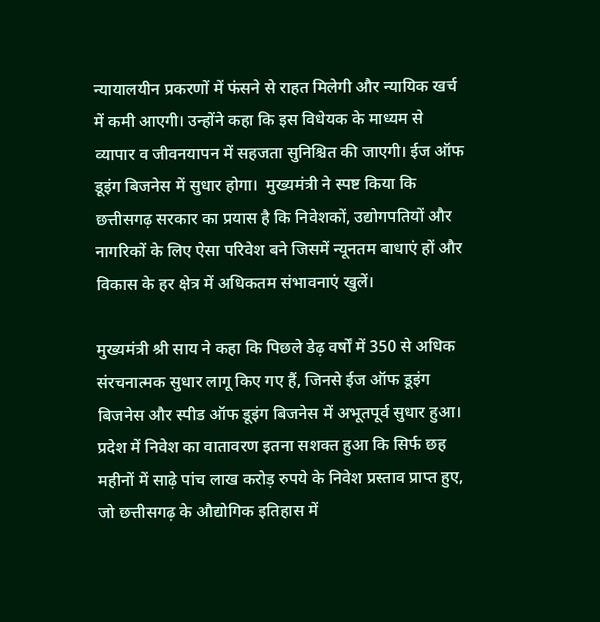न्यायालयीन प्रकरणों में फंसने से राहत मिलेगी और न्यायिक खर्च में कमी आएगी। उन्होंने कहा कि इस विधेयक के माध्यम से व्यापार व जीवनयापन में सहजता सुनिश्चित की जाएगी। ईज ऑफ डूइंग बिजनेस में सुधार होगा।  मुख्यमंत्री ने स्पष्ट किया कि छत्तीसगढ़ सरकार का प्रयास है कि निवेशकों, उद्योगपतियों और नागरिकों के लिए ऐसा परिवेश बने जिसमें न्यूनतम बाधाएं हों और विकास के हर क्षेत्र में अधिकतम संभावनाएं खुलें।

मुख्यमंत्री श्री साय ने कहा कि पिछले डेढ़ वर्षों में 350 से अधिक संरचनात्मक सुधार लागू किए गए हैं, जिनसे ईज ऑफ डूइंग बिजनेस और स्पीड ऑफ डूइंग बिजनेस में अभूतपूर्व सुधार हुआ। प्रदेश में निवेश का वातावरण इतना सशक्त हुआ कि सिर्फ छह महीनों में साढ़े पांच लाख करोड़ रुपये के निवेश प्रस्ताव प्राप्त हुए, जो छत्तीसगढ़ के औद्योगिक इतिहास में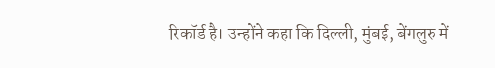रिकॉर्ड है। उन्होंने कहा कि दिल्ली, मुंबई, बेंगलुरु में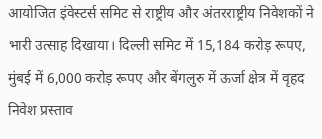आयोजित इंवेस्टर्स समिट से राष्ट्रीय और अंतरराष्ट्रीय निवेशकों ने भारी उत्साह दिखाया। दिल्ली समिट में 15,184 करोड़ रूपए, मुंबई में 6,000 करोड़ रूपए और बेंगलुरु में ऊर्जा क्षेत्र में वृहद निवेश प्रस्ताव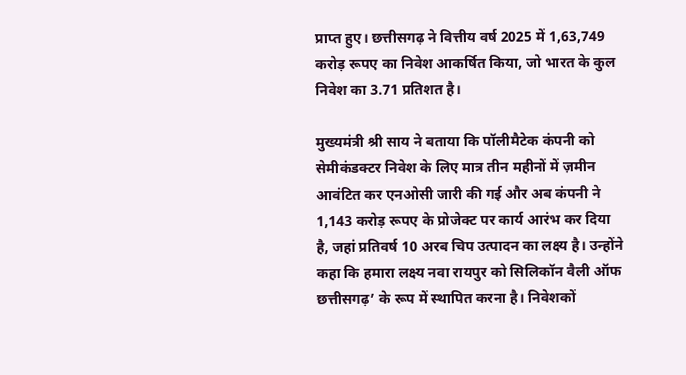प्राप्त हुए। छत्तीसगढ़ ने वित्तीय वर्ष 2025 में 1,63,749 करोड़ रूपए का निवेश आकर्षित किया, जो भारत के कुल निवेश का 3.71 प्रतिशत है।

मुख्यमंत्री श्री साय ने बताया कि पॉलीमैटेक कंपनी को सेमीकंडक्टर निवेश के लिए मात्र तीन महीनों में ज़मीन आवंटित कर एनओसी जारी की गई और अब कंपनी ने 1,143 करोड़ रूपए के प्रोजेक्ट पर कार्य आरंभ कर दिया है, जहां प्रतिवर्ष 10 अरब चिप उत्पादन का लक्ष्य है। उन्होंने कहा कि हमारा लक्ष्य नवा रायपुर को सिलिकॉन वैली ऑफ छत्तीसगढ़’ के रूप में स्थापित करना है। निवेशकों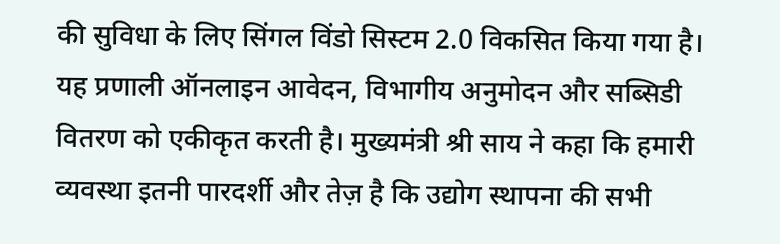की सुविधा के लिए सिंगल विंडो सिस्टम 2.0 विकसित किया गया है। यह प्रणाली ऑनलाइन आवेदन, विभागीय अनुमोदन और सब्सिडी वितरण को एकीकृत करती है। मुख्यमंत्री श्री साय ने कहा कि हमारी व्यवस्था इतनी पारदर्शी और तेज़ है कि उद्योग स्थापना की सभी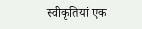स्वीकृतियां एक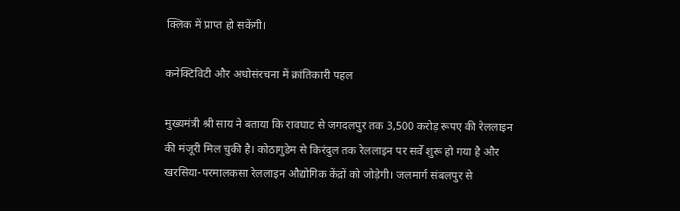क्लिक में प्राप्त हो सकेंगी।

कनेक्टिविटी और अधोसंरचना में क्रांतिकारी पहल

मुख्यमंत्री श्री साय ने बताया कि रावघाट से जगदलपुर तक 3,500 करोड़ रूपए की रेललाइन की मंजूरी मिल चुकी है। कोठागुडेम से किरंदुल तक रेललाइन पर सर्वे शुरू हो गया है और खरसिया-परमालकसा रेललाइन औद्योगिक केंद्रों को जोड़ेगी। जलमार्ग संबलपुर से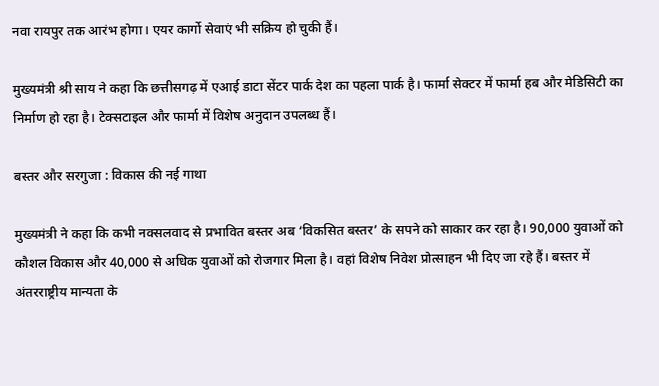नवा रायपुर तक आरंभ होगा। एयर कार्गो सेवाएं भी सक्रिय हो चुकी हैं।

मुख्यमंत्री श्री साय ने कहा कि छत्तीसगढ़ में एआई डाटा सेंटर पार्क देश का पहला पार्क है। फार्मा सेक्टर में फार्मा हब और मेडिसिटी का निर्माण हो रहा है। टेक्सटाइल और फार्मा में विशेष अनुदान उपलब्ध हैं।

बस्तर और सरगुजा : विकास की नई गाथा

मुख्यमंत्री ने कहा कि कभी नक्सलवाद से प्रभावित बस्तर अब ‘विकसित बस्तर’ के सपने को साकार कर रहा है। 90,000 युवाओं को कौशल विकास और 40,000 से अधिक युवाओं को रोजगार मिला है। वहां विशेष निवेश प्रोत्साहन भी दिए जा रहे हैं। बस्तर में अंतरराष्ट्रीय मान्यता के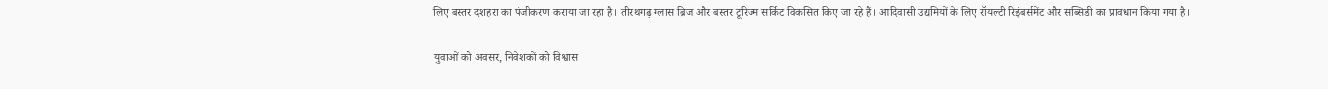लिए बस्तर दशहरा का पंजीकरण कराया जा रहा है। तीरथगढ़ ग्लास ब्रिज और बस्तर टूरिज्म सर्किट विकसित किए जा रहे हैं। आदिवासी उद्यमियों के लिए रॉयल्टी रिइंबर्समेंट और सब्सिडी का प्रावधान किया गया है।

युवाओं को अवसर, निवेशकों को विश्वास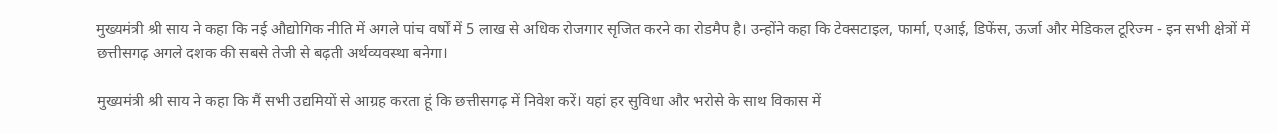मुख्यमंत्री श्री साय ने कहा कि नई औद्योगिक नीति में अगले पांच वर्षों में 5 लाख से अधिक रोजगार सृजित करने का रोडमैप है। उन्होंने कहा कि टेक्सटाइल, फार्मा, एआई, डिफेंस, ऊर्जा और मेडिकल टूरिज्म - इन सभी क्षेत्रों में छत्तीसगढ़ अगले दशक की सबसे तेजी से बढ़ती अर्थव्यवस्था बनेगा।

मुख्यमंत्री श्री साय ने कहा कि मैं सभी उद्यमियों से आग्रह करता हूं कि छत्तीसगढ़ में निवेश करें। यहां हर सुविधा और भरोसे के साथ विकास में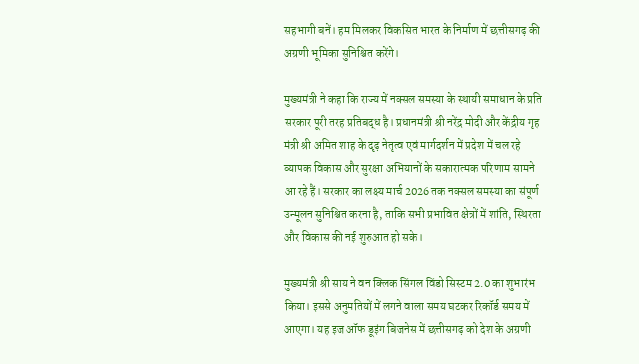सहभागी बनें। हम मिलकर विकसित भारत के निर्माण में छत्तीसगढ़ की अग्रणी भूमिका सुनिश्चित करेंगे।

मुख्यमंत्री ने कहा कि राज्य में नक्सल समस्या के स्थायी समाधान के प्रति सरकार पूरी तरह प्रतिबद्ध है। प्रधानमंत्री श्री नरेंद्र मोदी और केंद्रीय गृह मंत्री श्री अमित शाह के दृढ़ नेतृत्व एवं मार्गदर्शन में प्रदेश में चल रहे व्यापक विकास और सुरक्षा अभियानों के सकारात्मक परिणाम सामने आ रहे हैं। सरकार का लक्ष्य मार्च 2026 तक नक्सल समस्या का संपूर्ण उन्मूलन सुनिश्चित करना है, ताकि सभी प्रभावित क्षेत्रों में शांति, स्थिरता और विकास की नई शुरुआत हो सके।

मुख्यमंत्री श्री साय ने वन क्लिक सिंगल विंडो सिस्टम 2.0 का शुभारंभ किया। इससे अनुमतियों में लगने वाला समय घटकर रिकॉर्ड समय में आएगा। यह इज ऑफ डूइंग बिजनेस में छत्तीसगढ़ को देश के अग्रणी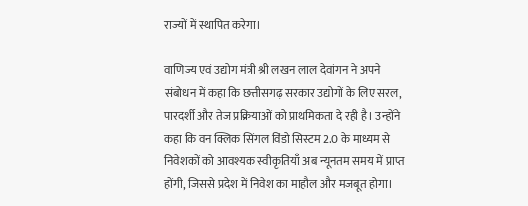राज्यों में स्थापित करेगा।

वाणिज्य एवं उद्योग मंत्री श्री लखन लाल देवांगन ने अपने संबोधन में कहा कि छत्तीसगढ़ सरकार उद्योगों के लिए सरल, पारदर्शी और तेज प्रक्रियाओं को प्राथमिकता दे रही है। उन्होंने कहा कि वन क्लिक सिंगल विंडो सिस्टम 2.0 के माध्यम से निवेशकों को आवश्यक स्वीकृतियाँ अब न्यूनतम समय में प्राप्त होंगी, जिससे प्रदेश में निवेश का माहौल और मजबूत होगा।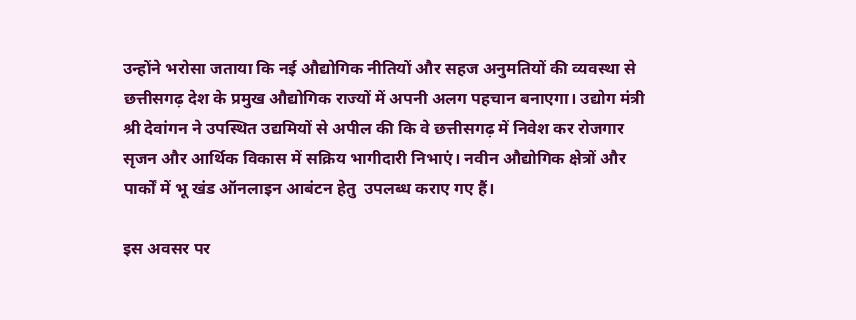उन्होंने भरोसा जताया कि नई औद्योगिक नीतियों और सहज अनुमतियों की व्यवस्था से छत्तीसगढ़ देश के प्रमुख औद्योगिक राज्यों में अपनी अलग पहचान बनाएगा। उद्योग मंत्री श्री देवांगन ने उपस्थित उद्यमियों से अपील की कि वे छत्तीसगढ़ में निवेश कर रोजगार सृजन और आर्थिक विकास में सक्रिय भागीदारी निभाएं। नवीन औद्योगिक क्षेत्रों और पार्कों में भू खंड ऑनलाइन आबंटन हेतु  उपलब्ध कराए गए हैं।

इस अवसर पर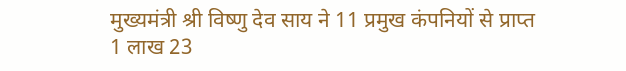मुख्यमंत्री श्री विष्णु देव साय ने 11 प्रमुख कंपनियों से प्राप्त 1 लाख 23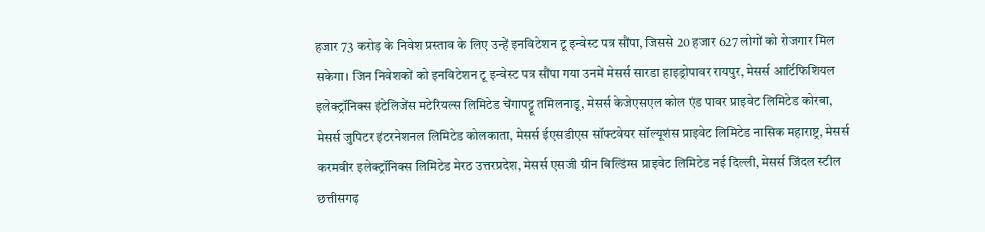हजार 73 करोड़ के निवेश प्रस्ताव के लिए उन्हें इनविटेशन टू इन्वेस्ट पत्र सौंपा, जिससे 20 हजार 627 लोगों को रोजगार मिल सकेगा। जिन निवेशकों को इनविटेशन टू इन्वेस्ट पत्र सौंपा गया उनमें मेसर्स सारडा हाइड्रोपावर रायपुर, मेसर्स आर्टिफिशियल इलेक्ट्रॉनिक्स इंटेलिजेंस मटेरियल्स लिमिटेड चेंगापट्टू तमिलनाडू, मेसर्स केजेएसएल कोल एंड पावर प्राइवेट लिमिटेड कोरबा, मेसर्स जुपिटर इंटरनेशनल लिमिटेड कोलकाता, मेसर्स ईएसडीएस सॉफ्टवेयर सॉल्यूशंस प्राइवेट लिमिटेड नासिक महाराष्ट्र, मेसर्स करमवीर इलेक्ट्रॉनिक्स लिमिटेड मेरठ उत्तरप्रदेश, मेसर्स एसजी ग्रीन बिल्डिंग्स प्राइवेट लिमिटेड नई दिल्ली, मेसर्स जिंदल स्टील छत्तीसगढ़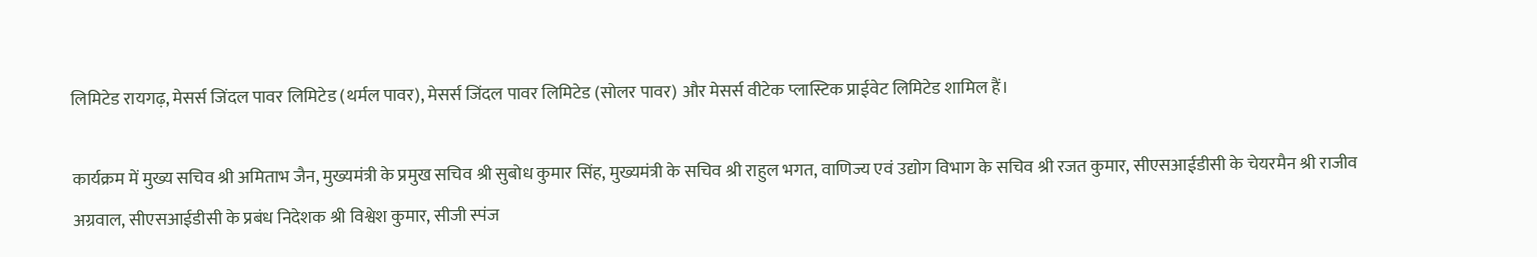लिमिटेड रायगढ़, मेसर्स जिंदल पावर लिमिटेड (थर्मल पावर), मेसर्स जिंदल पावर लिमिटेड (सोलर पावर) और मेसर्स वीटेक प्लास्टिक प्राईवेट लिमिटेड शामिल हैं।

कार्यक्रम में मुख्य सचिव श्री अमिताभ जैन, मुख्यमंत्री के प्रमुख सचिव श्री सुबोध कुमार सिंह, मुख्यमंत्री के सचिव श्री राहुल भगत, वाणिज्य एवं उद्योग विभाग के सचिव श्री रजत कुमार, सीएसआईडीसी के चेयरमैन श्री राजीव अग्रवाल, सीएसआईडीसी के प्रबंध निदेशक श्री विश्वेश कुमार, सीजी स्पंज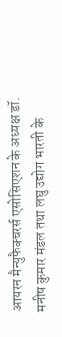आयरन मैन्युफैक्चरर्स एसोसिएशन के अध्यक्ष डॉ. मनीष कुमार मंडल तथा लघु उद्योग भारती के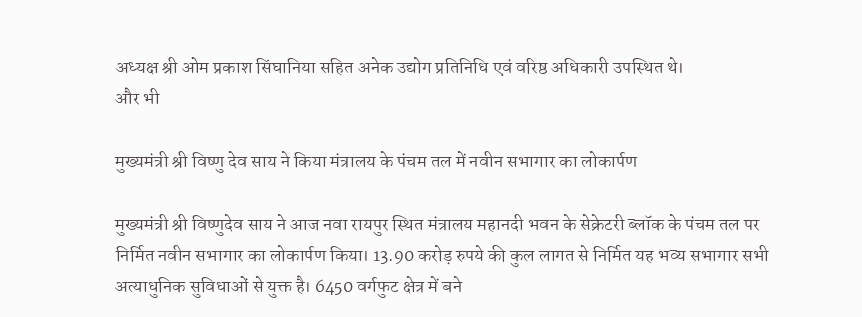अध्यक्ष श्री ओम प्रकाश सिंघानिया सहित अनेक उद्योग प्रतिनिधि एवं वरिष्ठ अधिकारी उपस्थित थे।
और भी

मुख्यमंत्री श्री विष्णु देव साय ने किया मंत्रालय के पंचम तल में नवीन सभागार का लोकार्पण

मुख्यमंत्री श्री विष्णुदेव साय ने आज नवा रायपुर स्थित मंत्रालय महानदी भवन के सेक्रेटरी ब्लॉक के पंचम तल पर निर्मित नवीन सभागार का लोकार्पण किया। 13.90 करोड़ रुपये की कुल लागत से निर्मित यह भव्य सभागार सभी अत्याधुनिक सुविधाओं से युक्त है। 6450 वर्गफुट क्षेत्र में बने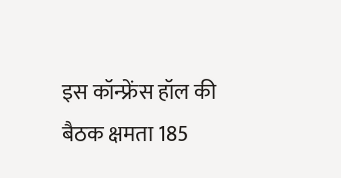इस कॉन्फ्रेंस हॉल की बैठक क्षमता 185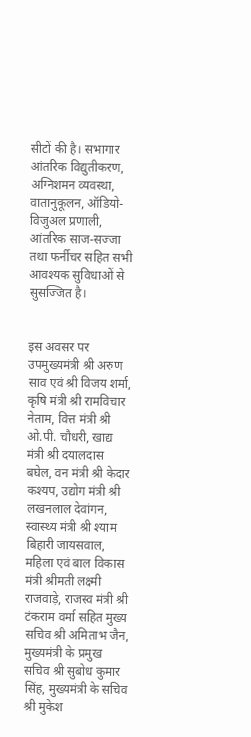सीटों की है। सभागार आंतरिक विद्युतीकरण, अग्निशमन व्यवस्था, वातानुकूलन, ऑडियो-विजुअल प्रणाली, आंतरिक साज-सज्जा तथा फर्नीचर सहित सभी आवश्यक सुविधाओं से सुसज्जित है।


इस अवसर पर उपमुख्यमंत्री श्री अरुण साव एवं श्री विजय शर्मा, कृषि मंत्री श्री रामविचार नेताम, वित्त मंत्री श्री ओ.पी. चौधरी, खाद्य मंत्री श्री दयालदास बघेल, वन मंत्री श्री केदार कश्यप, उद्योग मंत्री श्री लखनलाल देवांगन, स्वास्थ्य मंत्री श्री श्याम बिहारी जायसवाल, महिला एवं बाल विकास मंत्री श्रीमती लक्ष्मी राजवाड़े, राजस्व मंत्री श्री टंकराम वर्मा सहित मुख्य सचिव श्री अमिताभ जैन, मुख्यमंत्री के प्रमुख सचिव श्री सुबोध कुमार सिंह, मुख्यमंत्री के सचिव श्री मुकेश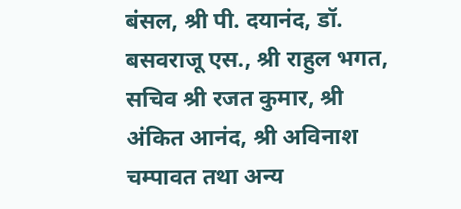बंसल, श्री पी. दयानंद, डॉ. बसवराजू एस., श्री राहुल भगत, सचिव श्री रजत कुमार, श्री अंकित आनंद, श्री अविनाश चम्पावत तथा अन्य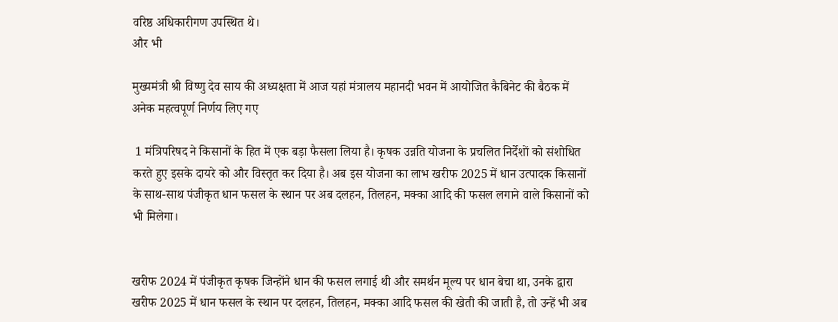वरिष्ठ अधिकारीगण उपस्थित थे।
और भी

मुख्यमंत्री श्री विष्णु देव साय की अध्यक्षता में आज यहां मंत्रालय महानदी भवन में आयोजित कैबिनेट की बैठक में अनेक महत्वपूर्ण निर्णय लिए गए

 1 मंत्रिपरिषद ने किसानों के हित में एक बड़ा फैसला लिया है। कृषक उन्नति योजना के प्रचलित निर्देशों को संशोधित करते हुए इसके दायरे को और विस्तृत कर दिया है। अब इस योजना का लाभ खरीफ 2025 में धान उत्पादक किसानों के साथ-साथ पंजीकृत धान फसल के स्थान पर अब दलहन, तिलहन, मक्का आदि की फसल लगाने वाले किसानों को भी मिलेगा।


खरीफ 2024 में पंजीकृत कृषक जिन्होंने धान की फसल लगाई थी और समर्थन मूल्य पर धान बेचा था, उनके द्वारा खरीफ 2025 में धान फसल के स्थान पर दलहन, तिलहन, मक्का आदि फसल की खेती की जाती है, तो उन्हें भी अब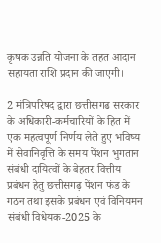कृषक उन्नति योजना के तहत आदान सहायता राशि प्रदान की जाएगी।

2 मंत्रिपरिषद द्वारा छत्तीसगढ सरकार के अधिकारी-कर्मचारियों के हित में एक महत्वपूर्ण निर्णय लेते हुए भविष्य में सेवानिवृत्ति के समय पेंशन भुगतान संबंधी दायित्वों के बेहतर वित्तीय प्रबंधन हेतु छत्तीसगढ़ पेंशन फंड के गठन तथा इसके प्रबंधन एवं विनियमन संबंधी विधेयक-2025 के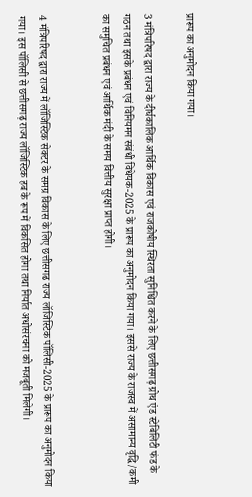प्रारूप का अनुमोदन किया गया।

3 मंत्रिपरिषद द्वारा राज्य के दीर्घकालिक आर्थिक विकास एवं राजकोषीय स्थिरता सुनिश्चित करने के लिए छत्तीसगढ़ ग्रोथ एंड स्टेबिलिटी फंड के गठन तथा इसके प्रबंधन एवं विनियमन संबंधी विधेयक-2025 के प्रारूप का अनुमोदन किया गया। इससे राज्य के राजस्व में असामान्य वृद्धि/कमी का समुचित प्रबंधन एवं आर्थिक मंदी के समय वित्तीय सुरक्षा प्राप्त होगी।


4 मंत्रिपरिषद द्वारा राज्य में लॉजिस्टिक सेक्टर के समग्र विकास के लिए छत्तीसगढ राज्य लॉजिस्टिक पॉलिसी-2025 के प्रारूप का अनुमोदन किया गया। इस पॉलिसी से छत्तीसगढ़ राज्य लॉजिस्टिक हब के रूप में विकसित होगा तथा निर्यात अधोसंरचना को मजबूती मिलेगी।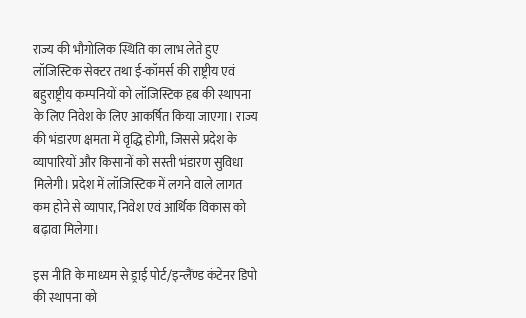राज्य की भौगोलिक स्थिति का लाभ लेते हुए लॉजिस्टिक सेक्टर तथा ई-कॉमर्स की राष्ट्रीय एवं बहुराष्ट्रीय कम्पनियों को लॉजिस्टिक हब की स्थापना के लिए निवेश के लिए आकर्षित किया जाएगा। राज्य की भंडारण क्षमता में वृद्धि होगी, जिससे प्रदेश के व्यापारियों और किसानों को सस्ती भंडारण सुविधा मिलेगी। प्रदेश में लॉजिस्टिक में लगने वाले लागत कम होने से व्यापार, निवेश एवं आर्थिक विकास को बढ़ावा मिलेगा।

इस नीति के माध्यम से ड्राई पोर्ट/इन्लैंण्ड कंटेनर डिपो की स्थापना को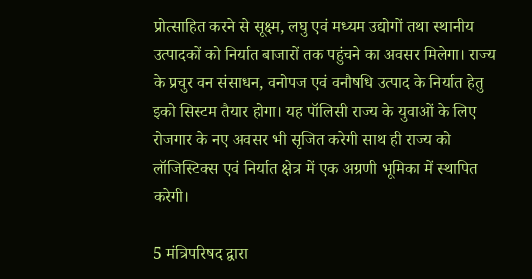प्रोत्साहित करने से सूक्ष्म, लघु एवं मध्यम उद्योगों तथा स्थानीय उत्पादकों को निर्यात बाजारों तक पहुंचने का अवसर मिलेगा। राज्य के प्रचुर वन संसाधन, वनोपज एवं वनौषधि उत्पाद के निर्यात हेतु इको सिस्टम तैयार होगा। यह पॉलिसी राज्य के युवाओं के लिए रोजगार के नए अवसर भी सृजित करेगी साथ ही राज्य को लॉजिस्टिक्स एवं निर्यात क्षेत्र में एक अग्रणी भूमिका में स्थापित करेगी।

5 मंत्रिपरिषद द्वारा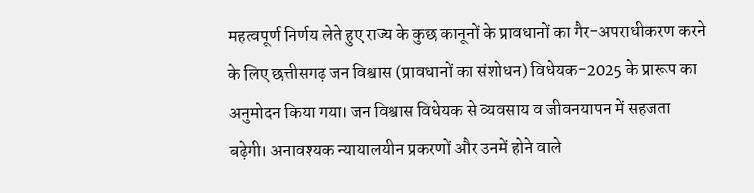महत्वपूर्ण निर्णय लेते हुए राज्य के कुछ कानूनों के प्रावधानों का गैर-अपराधीकरण करने के लिए छत्तीसगढ़ जन विश्वास (प्रावधानों का संशोधन) विधेयक-2025 के प्रारूप का अनुमोदन किया गया। जन विश्वास विधेयक से व्यवसाय व जीवनयापन में सहजता बढ़ेगी। अनावश्यक न्यायालयीन प्रकरणों और उनमें होने वाले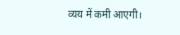व्यय में कमी आएगी।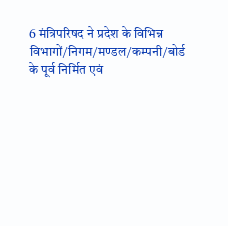6 मंत्रिपरिषद ने प्रदेश के विभिन्न विभागों/निगम/मण्डल/कम्पनी/बोर्ड के पूर्व निर्मित एवं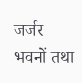जर्जर भवनों तथा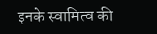इनके स्वामित्व की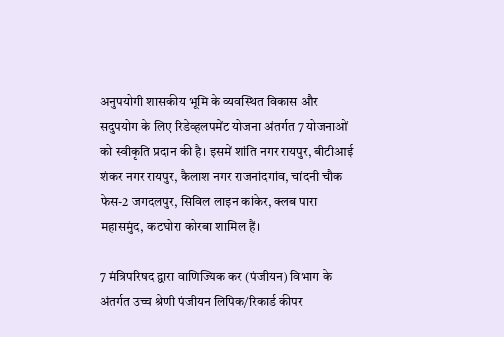अनुपयोगी शासकीय भूमि के व्यवस्थित विकास और सदुपयोग के लिए रिडेव्हलपमेंट योजना अंतर्गत 7 योजनाओं को स्वीकृति प्रदान की है। इसमें शांति नगर रायपुर, बीटीआई शंकर नगर रायपुर, कैलाश नगर राजनांदगांव, चांदनी चौक फेस-2 जगदलपुर, सिविल लाइन कांकेर, क्लब पारा महासमुंद, कटघोरा कोरबा शामिल हैं।

7 मंत्रिपरिषद द्वारा वाणिज्यिक कर (पंजीयन) विभाग के अंतर्गत उच्च श्रेणी पंजीयन लिपिक/रिकार्ड कीपर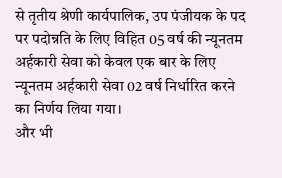से तृतीय श्रेणी कार्यपालिक, उप पंजीयक के पद पर पदोन्नति के लिए विहित 05 वर्ष की न्यूनतम अर्हकारी सेवा को केवल एक बार के लिए न्यूनतम अर्हकारी सेवा 02 वर्ष निर्धारित करने का निर्णय लिया गया।
और भी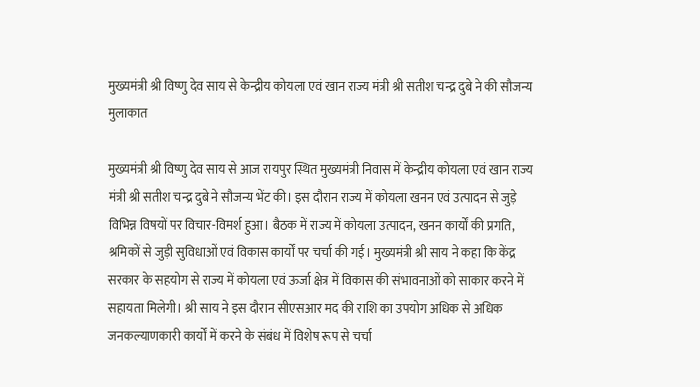मुख्यमंत्री श्री विष्णु देव साय से केन्द्रीय कोयला एवं खान राज्य मंत्री श्री सतीश चन्द्र दुबे ने की सौजन्य मुलाकात

मुख्यमंत्री श्री विष्णु देव साय से आज रायपुर स्थित मुख्यमंत्री निवास में केन्द्रीय कोयला एवं खान राज्य मंत्री श्री सतीश चन्द्र दुबे ने सौजन्य भेंट की। इस दौरान राज्य में कोयला खनन एवं उत्पादन से जुड़े विभिन्न विषयों पर विचार-विमर्श हुआ। बैठक में राज्य में कोयला उत्पादन, खनन कार्यों की प्रगति, श्रमिकों से जुड़ी सुविधाओं एवं विकास कार्यों पर चर्चा की गई। मुख्यमंत्री श्री साय ने कहा कि केंद्र सरकार के सहयोग से राज्य में कोयला एवं ऊर्जा क्षेत्र में विकास की संभावनाओं को साकार करने में सहायता मिलेगी। श्री साय ने इस दौरान सीएसआर मद की राशि का उपयोग अधिक से अधिक जनकल्याणकारी कार्यों में करने के संबंध में विशेष रूप से चर्चा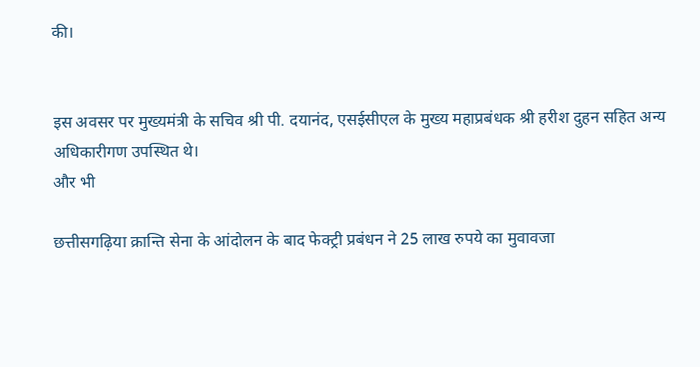की।


इस अवसर पर मुख्यमंत्री के सचिव श्री पी. दयानंद, एसईसीएल के मुख्य महाप्रबंधक श्री हरीश दुहन सहित अन्य अधिकारीगण उपस्थित थे।
और भी

छत्तीसगढ़िया क्रान्ति सेना के आंदोलन के बाद फेक्ट्री प्रबंधन ने 25 लाख रुपये का मुवावजा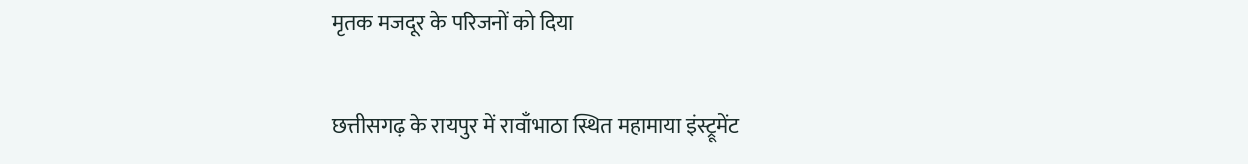मृतक मजदूर के परिजनों को दिया

छत्तीसगढ़ के रायपुर में रावाँभाठा स्थित महामाया इंस्ट्रूमेंट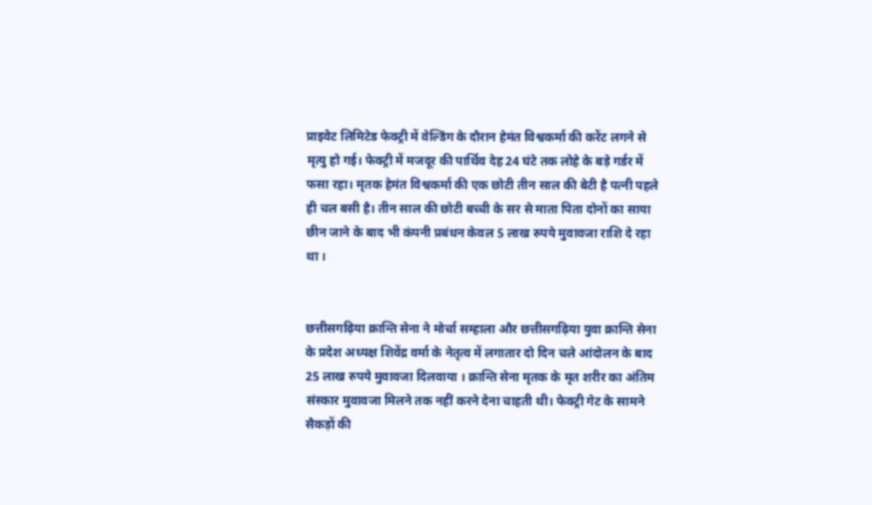प्राइवेट लिमिटेड फेक्ट्री में वेल्डिंग के दौरान हेमंत विश्वकर्मा की करेंट लगने से मृत्यु हो गई। फेक्ट्री में मजदूर की पार्थिव देह 24 घंटे तक लोहे के बड़े गर्डर में फसा रहा। मृतक हेमंत विश्वकर्मा की एक छोटी तीन साल की बेटी है पत्नी पहले ही चल बसी है। तीन साल की छोटी बच्ची के सर से माता पिता दोनों का साया छीन जाने के बाद भी कंपनी प्रबंधन केवल 5 लाख रुपये मुवावजा राशि दे रहा था ।


छत्तीसगढ़िया क्रान्ति सेना ने मोर्चा सम्हाला और छत्तीसगढ़िया युवा क्रान्ति सेना के प्रदेश अध्यक्ष शिवेंद्र वर्मा के नेतृत्व में लगातार दो दिन चले आंदोलन के बाद 25 लाख रुपये मुवावजा दिलवाया । क्रान्ति सेना मृतक के मृत शरीर का अंतिम संस्कार मुवावजा मिलने तक नहीं करने देना चाहती थी। फेक्ट्री गेट के सामने सैकड़ों की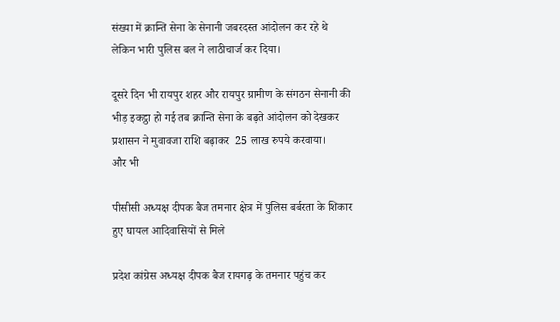संख्या में क्रान्ति सेना के सेनानी जबरदस्त आंदोलन कर रहे थे लेकिन भारी पुलिस बल ने लाठीचार्ज कर दिया।

दूसरे दिन भी रायपुर शहर और रायपुर ग्रामीण के संगठन सेनानी की भीड़ इकट्ठा हो गई तब क्रान्ति सेना के बढ़ते आंदोलन को देखकर प्रशासन ने मुवावजा राशि बढ़ाकर  25 लाख रुपये करवाया।
और भी

पीसीसी अध्यक्ष दीपक बैज तमनार क्षेत्र में पुलिस बर्बरता के शिकार हुए घायल आदिवासियों से मिले

प्रदेश कांग्रेस अध्यक्ष दीपक बैज रायगढ़ के तमनार पहुंच कर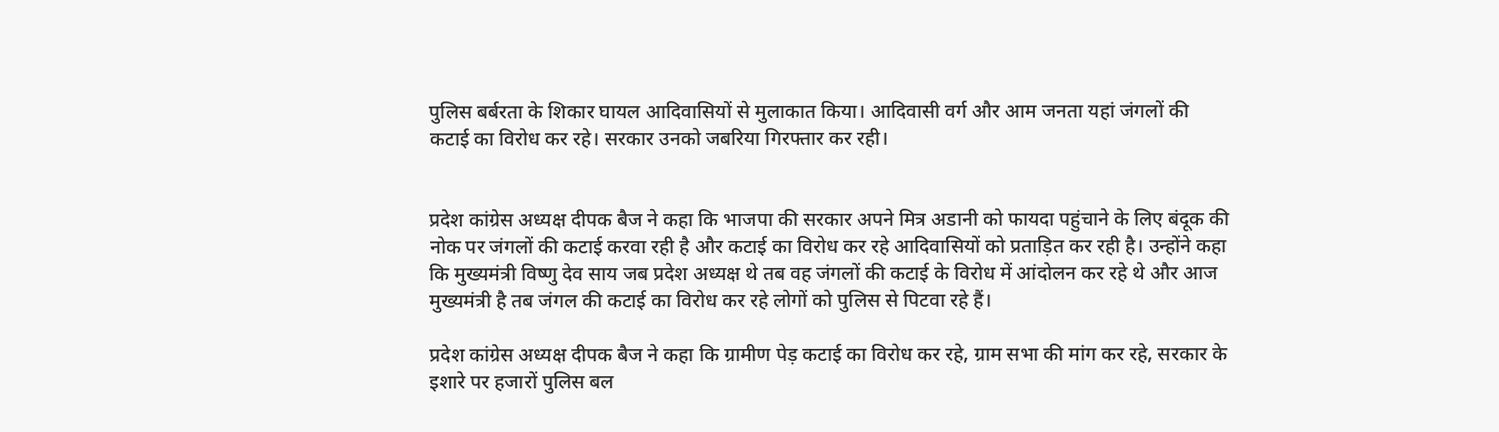पुलिस बर्बरता के शिकार घायल आदिवासियों से मुलाकात किया। आदिवासी वर्ग और आम जनता यहां जंगलों की कटाई का विरोध कर रहे। सरकार उनको जबरिया गिरफ्तार कर रही।


प्रदेश कांग्रेस अध्यक्ष दीपक बैज ने कहा कि भाजपा की सरकार अपने मित्र अडानी को फायदा पहुंचाने के लिए बंदूक की नोक पर जंगलों की कटाई करवा रही है और कटाई का विरोध कर रहे आदिवासियों को प्रताड़ित कर रही है। उन्होंने कहा कि मुख्यमंत्री विष्णु देव साय जब प्रदेश अध्यक्ष थे तब वह जंगलों की कटाई के विरोध में आंदोलन कर रहे थे और आज मुख्यमंत्री है तब जंगल की कटाई का विरोध कर रहे लोगों को पुलिस से पिटवा रहे हैं।

प्रदेश कांग्रेस अध्यक्ष दीपक बैज ने कहा कि ग्रामीण पेड़ कटाई का विरोध कर रहे, ग्राम सभा की मांग कर रहे, सरकार के इशारे पर हजारों पुलिस बल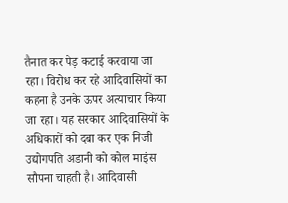तैनात कर पेड़ कटाई करवाया जा रहा। विरोध कर रहे आदिवासियों का कहना है उनके ऊपर अत्याचार किया जा रहा। यह सरकार आदिवासियों के अधिकारों को दबा कर एक निजी उद्योगपति अडानी को कोल माइंस सौपना चाहती है। आदिवासी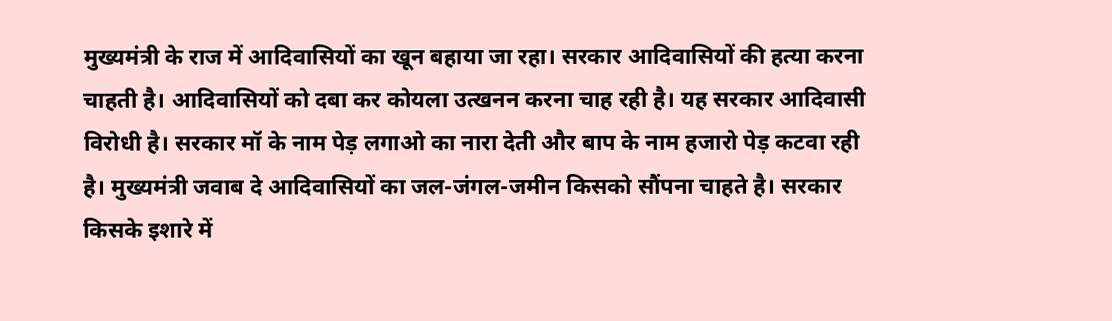मुख्यमंत्री के राज में आदिवासियों का खून बहाया जा रहा। सरकार आदिवासियों की हत्या करना चाहती है। आदिवासियों को दबा कर कोयला उत्खनन करना चाह रही है। यह सरकार आदिवासी विरोधी है। सरकार मॉ के नाम पेड़ लगाओ का नारा देती और बाप के नाम हजारो पेड़ कटवा रही है। मुख्यमंत्री जवाब दे आदिवासियों का जल-जंगल-जमीन किसको सौंपना चाहते है। सरकार किसके इशारे में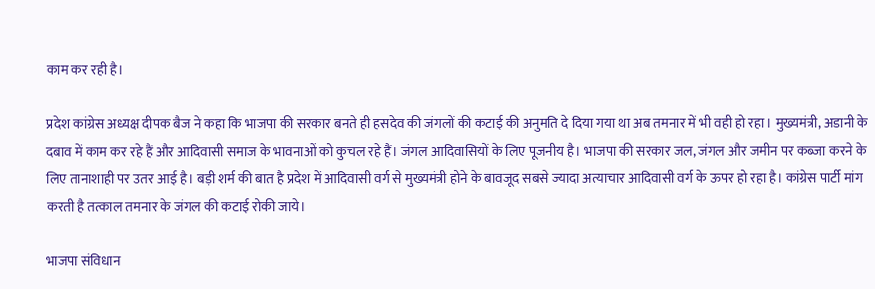काम कर रही है।

प्रदेश कांग्रेस अध्यक्ष दीपक बैज ने कहा कि भाजपा की सरकार बनते ही हसदेव की जंगलों की कटाई की अनुमति दे दिया गया था अब तमनार में भी वही हो रहा। मुख्यमंत्री, अडानी के दबाव में काम कर रहे हैं और आदिवासी समाज के भावनाओं को कुचल रहे हैं। जंगल आदिवासियों के लिए पूजनीय है। भाजपा की सरकार जल, जंगल और जमीन पर कब्जा करने के लिए तानाशाही पर उतर आई है। बड़ी शर्म की बात है प्रदेश में आदिवासी वर्ग से मुख्यमंत्री होने के बावजूद सबसे ज्यादा अत्याचार आदिवासी वर्ग के ऊपर हो रहा है। कांग्रेस पार्टी मांग करती है तत्काल तमनार के जंगल की कटाई रोकी जाये।

भाजपा संविधान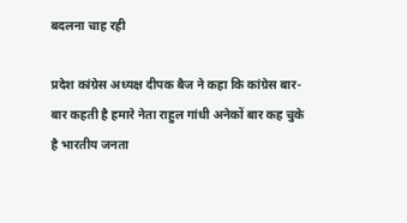बदलना चाह रही

प्रदेश कांग्रेस अध्यक्ष दीपक बैज ने कहा कि कांग्रेस बार-बार कहती है हमारे नेता राहुल गांधी अनेकों बार कह चुके है भारतीय जनता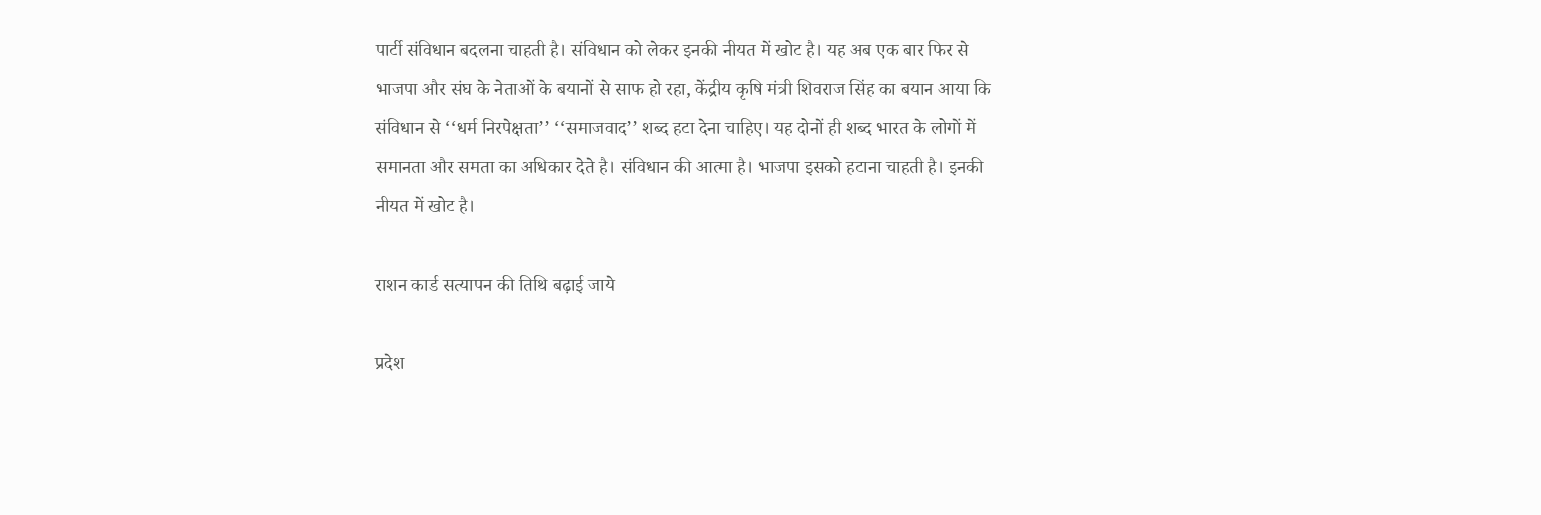पार्टी संविधान बदलना चाहती है। संविधान को लेकर इनकी नीयत में खोट है। यह अब एक बार फिर से भाजपा और संघ के नेताओं के बयानों से साफ हो रहा, केंद्रीय कृषि मंत्री शिवराज सिंह का बयान आया कि संविधान से ‘‘धर्म निरपेक्षता’’ ‘‘समाजवाद’’ शब्द हटा देना चाहिए। यह दोनों ही शब्द भारत के लोगों में समानता और समता का अधिकार देते है। संविधान की आत्मा है। भाजपा इसको हटाना चाहती है। इनकी नीयत में खोट है।

राशन कार्ड सत्यापन की तिथि बढ़ाई जाये

प्रदेश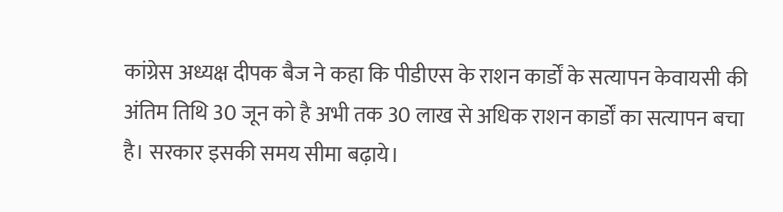कांग्रेस अध्यक्ष दीपक बैज ने कहा कि पीडीएस के राशन कार्डों के सत्यापन केवायसी की अंतिम तिथि 30 जून को है अभी तक 30 लाख से अधिक राशन कार्डों का सत्यापन बचा है। सरकार इसकी समय सीमा बढ़ाये।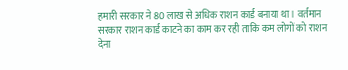हमारी सरकार ने 80 लाख से अधिक राशन कार्ड बनाया था। वर्तमान सरकार राशन कार्ड काटने का काम कर रही ताकि कम लोगों को राशन देना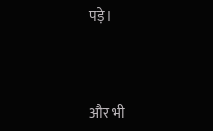पड़े।



और भी